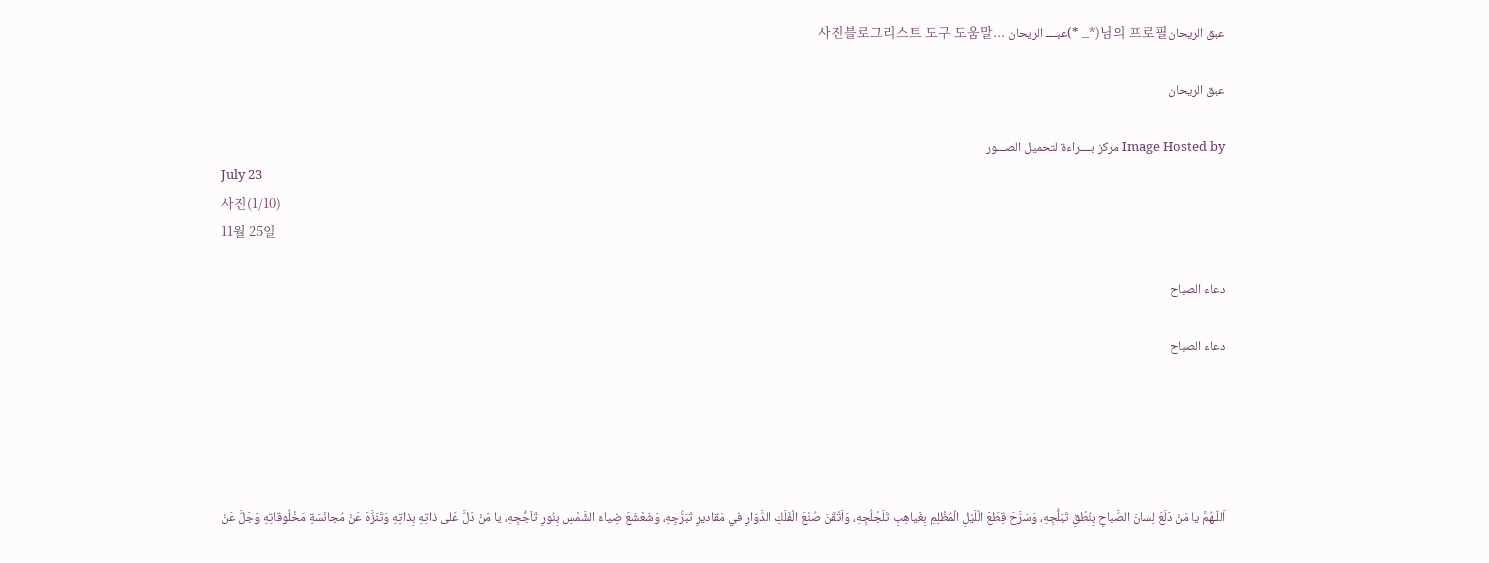عبق الريحان님의 프로필(*_ *)عبــــ الريحان ...사진블로그리스트 도구 도움말

عبق الريحان

Image Hosted by مركز بــــراءة لتحميل الصـــور
July 23
사진(1/10)
11월 25일

دعاء الصباح

دعاء الصباح





اَللّـهُمَّ يا مَنْ دَلَعَ لِسانَ الصَّباحِ بِنُطْقِ تَبَلُّجِهِ، وَسَرَّحَ قِطَعَ الّلَيْلِ الْمُظْلِمِ بِغَياهِبِ تَلَجْلُجِهِ، وَاَتْقَنَ صُنْعَ الْفَلَكِ الدَّوّارِ في مَقاديرِ تَبَرُّجِهِ، وَشَعْشَعَ ضِياءَ الشَّمْسِ بِنُورِ تَاَجُّجِهِ، يا مَنْ دَلَّ عَلى ذاتِهِ بِذاتِهِ وَتَنَزَّهَ عَنْ مُجانَسَةِ مَخْلُوقاتِهِ وَجَلَّ عَنْ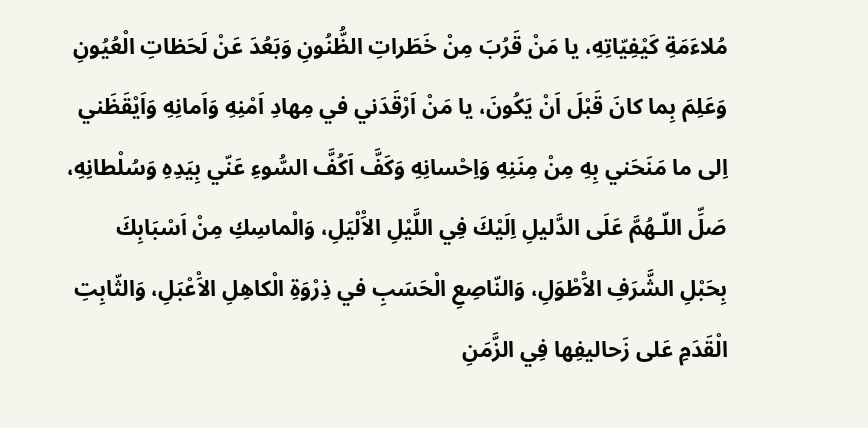مُلاءَمَةِ كَيْفِيّاتِهِ، يا مَنْ قَرُبَ مِنْ خَطَراتِ الظُّنُونِ وَبَعُدَ عَنْ لَحَظاتِ الْعُيُونِ وَعَلِمَ بِما كانَ قَبْلَ اَنْ يَكُونَ، يا مَنْ اَرْقَدَني في مِهادِ اَمْنِهِ وَاَمانِهِ وَاَيْقَظَني اِلى ما مَنَحَني بِهِ مِنْ مِنَنِهِ وَاِحْسانِهِ وَكَفَّ اَكُفَّ السُّوءِ عَنّي بِيَدِهِ وَسُلْطانِهِ، صَلِّ اللّـهُمَّ عَلَى الدَّليلِ اِلَيْكَ فِي اللَّيْلِ الاَْلْيَلِ، وَالْماسِكِ مِنْ اَسْبَابِكَ بِحَبْلِ الشَّرَفِ الاَْطْوَلِ، وَالنّاصِعِ الْحَسَبِ في ذِرْوَةِ الْكاهِلِ الاَْعْبَلِ، وَالثّابِتِ الْقَدَمِ عَلى زَحاليفِها فِي الزَّمَنِ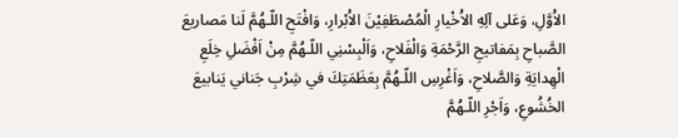الاَْوَّلِ، وَعَلى آلِهِ الاَْخْيارِ الْمُصْطَفِيْنَ الاَْبْرارِ، وَافْتَحِ اللّـهُمَّ لَنا مَصاريعَ الصَّباحِ بِمَفاتيحِ الرَّحْمَةِ وَالْفَلاحِ، وَاَلْبِسْنِي اللّـهُمَّ مِنْ اَفْضَلِ خِلَعِ الْهِدايَةِ وَالصَّلاحِ، وَاَغْرِسِ اللّـهُمَّ بِعَظَمَتِكَ في شِرْبِ جَناني يَنابيعَ الخُشُوعِ، وَاَجْرِ اللّـهُمَّ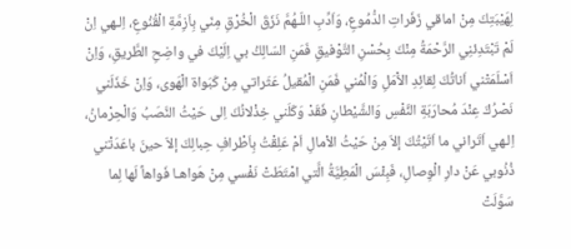لِهَيْبَتِكَ مِنْ اماقي زَفَراتِ الدُّمُوعِ، وَاَدِّبِ اللّـهُمَّ نَزَقَ الْخُرْقِ مِنّي بِاَزِمَّةِ الْقُنُوعِ، اِلـهي اِنْ لَمْ تَبْتَدِئنِي الرَّحْمَةُ مِنْكَ بِحُسْنِ التَّوْفيقِ فَمَنِ السّالِكُ بي اِلَيْكَ في واضِحِ الطَّريقِ، وَاِنْ اَسْلَمَتْني اَناتُكَ لِقائِدِ الاَْمَلِ وَالْمُني فَمَنِ الْمُقيلُ عَثَراتي مِنْ كَبَواة الْهَوى، وَاِنْ خَذَلَني نَصْرُكَ عِنْدَ مُحارَبَةِ النَّفْسِ وَالشَّيْطانِ فَقَدْ وَكَلَني خِذْلانُكَ اِلى حَيْثُ النَّصَبُ وَالْحِرْمانُ، اِلـهي اَتَراني ما اَتَيْتُكَ إلاّ مِنْ حَيْثُ الاْمالِ اَمْ عَلِقْتُ بِاَطْرافِ حِبالِكَ إلاّ حينَ باعَدَتْني ذُنُوبي عَنْ دارِ الْوِصالِ، فَبِئْسَ الْمَطِيَّةُ الَّتي امْتَطَتْ نَفْسي مِنْ هَواهـا فَواهاً لَها لِما سَوَّلَتْ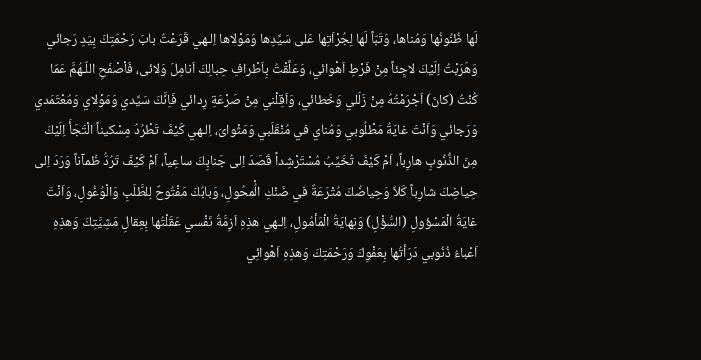لَها ظُنُونُها وَمُناها، وَتَبّاً لَها لِجُرْاَتِها عَلى سَيِّدِها وَمَوْلاها اِلـهي قَرَعْتُ بابَ رَحْمَتِكَ بِيَدِ رَجائي وَهَرَبْتُ اِلَيْكَ لاجِئاً مِنْ فَرْطِ اَهْوائي، وَعَلَّقْتُ بِاَطْرافِ حِبالِكَ اَنامِلَ وَلائى، فَاْصْفَحِ اللّـهُمَّ عَمّا كُنْتُ (كانَ) اَجْرَمْتُهُ مِنْ زَلَلي وَخَطائي، وَاَقِلْني مِنْ صَرْعَةِ رِدائي فَاِنَّكَ سَيِّدي وَمَوْلاي وَمُعْتَمَدي وَرَجائي وَاَنْتَ غايَةُ مَطْلُوبي وَمُناي في مُنْقَلَبي وَمَثْواىَ، اِلـهي كَيْفَ تَطْرُدُ مِسْكيناً الْتَجَأَ اِلَيْكَ مِنَ الذُّنُوبِ هارِباً، اَمْ كَيْفَ تُخَيِّبُ مُسْتَرْشِداً قَصَدَ اِلى جَنابِكَ ساعِياً، اَمْ كَيْفَ تَرُدُّ ظَمآناً وَرَدَ اِلى حِياضِكَ شارِباً كَلاّ وَحِياضُكَ مُتْرَعَةٌ في ضَنْكِ الُْمحُولِ، وَبابُكَ مَفْتُوحٌ لِلطَّلَبِ وَالْوُغُولِ، وَاَنْتَ غايَةُ الْمَسْؤولِ (السُّؤْلِ) وَنِهايَةُ الْمَأمُولِ، اِلـهي هذِهِ اَزِمَّةُ نَفْسي عَقَلْتُها بِعِقالِ مَشِيَّتِكَ وَهذِهِ اَعْباءُ ذُنُوبي دَرَأتُها بِعَفْوِكَ وَرَحْمَتِكَ وَهذِهِ اَهْوائِي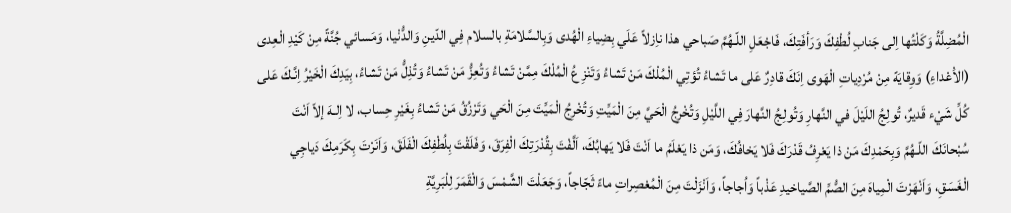الْمُضِلَّةُ وَكَلْتُها اِلى جَنابِ لُطْفِكَ وَرَأفَتِكَ، فَاجْعَلِ اللّـهُمَّ صَباحي هذا ناِزلاً عَلَي بِضِياءِ الْهُدى وَبِالسَّلامَةِ بالسلام فِي الدّينِ وَالدُّنْيا، وَمَسائي جُنَّةً مِنْ كَيْدِ الْعِدى (الاَْعْداءِ) وَوِقايَهً مِنْ مُرْدِياتِ الْهَوى اِنَكَ قادِرٌ عَلى ما تَشاءُ تُؤتِي الْمُلْكَ مَنْ تَشاءُ وَتَنْزِ عُ الْمُلْكَ مِمَّنْ تَشاءُ وَتُعِزُّ مَنْ تَشاءُ وَتُذِلُّ مَنْ تَشاءُ، بِيَدِكَ الْخَيْرُ اِنَّـكَ عَلى كُلِّ شَيْء قَديرٌ، تُولِجُ اللَيْلَ في النَّهارِ وَتُولِجُ النَّهارَ فِي اللَّيْلِ وَتُخْرِجُ الْحَيَّ مِنَ الْمَيِّتِ وَتُخْرِجُ الْمَيِّتَ مِنَ الْحَي وَتَرْزُقُ مَنْ تَشاءُ بِغَيْرِ حِساب، لا اِلـهَ إلاّ اَنْتَ سُبْحانَكَ اللّـهُمَّ وَبِحَمْدِكَ مَنْ ذا يَعْرِفُ قَدْرَكَ فَلا يَخافُكَ، وَمَن ذا يَعْلَمُ ما اَنْتَ فَلا يَهابُكَ، اَلَّفْتَ بِقُدْرَتِكَ الْفِرَقَ، وَفَلَقْتَ بِلُطْفِكَ الْفَلَقَ، وَاَنَرْتَ بِكَرَمِكَ دَياجِي الْغَسَقِ، وَاَنْهَرْتَ الْمِياهَ مِنَ الصُّمِّ الصَّياخيدِ عَذْباً وَاُجاجاً، وَاَنْزَلْتَ مِنَ الْمُعْصِراتِ ماءً ثَجّاجاً، وَجَعَلْتَ الشَّمْسَ وَالْقَمَرَ لِلْبَرِيَّةِ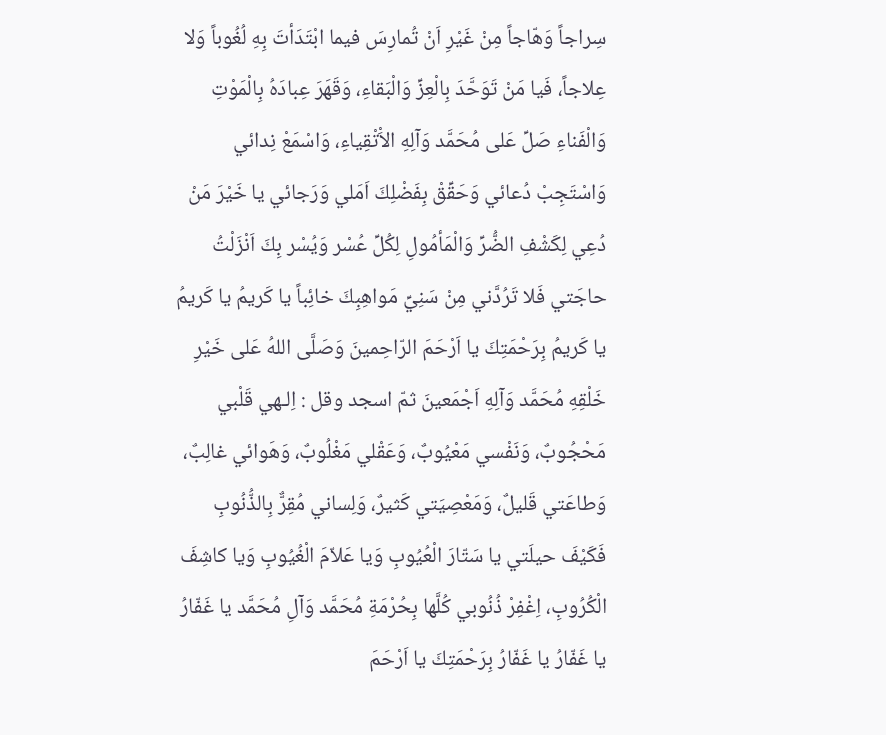سِراجاً وَهّاجاً مِنْ غَيْرِ اَنْ تُمارِسَ فيما ابْتَدَأتَ بِهِ لُغُوباً وَلا عِلاجاً، فَيا مَنْ تَوَحَّدَ بِالْعِزِّ وَالْبَقاءِ، وَقَهَرَ عِبادَهُ بِالْمَوْتِ وَالْفَناءِ صَلِّ عَلى مُحَمَّد وَآلِهِ الاَْتْقِياءِ، وَاسْمَعْ نِدائي وَاسْتَجِبْ دُعائي وَحَقِّقْ بِفَضْلِكَ اَمَلي وَرَجائي يا خَيْرَ مَنْ دُعِي لِكَشْفِ الضُّرِّ وَالْمَأمُولِ لِكُلِّ عُسْر وَيُسْر بِكَ اَنْزَلْتُ حاجَتي فَلا تَرُدَّني مِنْ سَنِيِّ مَواهِبِكَ خائِباً يا كَريمُ يا كَريمُ يا كَريمُ بِرَحْمَتِكَ يا اَرْحَمَ الرّاحِمينَ وَصَلَّى اللهُ عَلى خَيْرِ خَلْقِهِ مُحَمَّد وَآلِهِ اَجْمَعينَ ثمّ اسجد وقل : اِلـهي قَلْبي مَحْجُوبٌ، وَنَفْسي مَعْيُوبٌ، وَعَقْلي مَغْلُوبٌ، وَهَوائي غالِبٌ، وَطاعَتي قَليلٌ، وَمَعْصِيَتي كَثيرٌ، وَلِساني مُقِرٌّ بِالذُّنُوبِ فَكَيْفَ حيلَتي يا سَتّارَ الْعُيُوبِ وَيا عَلاّمَ الْغُيُوبِ وَيا كاشِفَ الْكُرُوبِ، اِغْفِرْ ذُنُوبي كُلَّها بِحُرْمَةِ مُحَمَّد وَآلِ مُحَمَّد يا غَفّارُ يا غَفّارُ يا غَفّارُ بِرَحْمَتِكَ يا اَرْحَمَ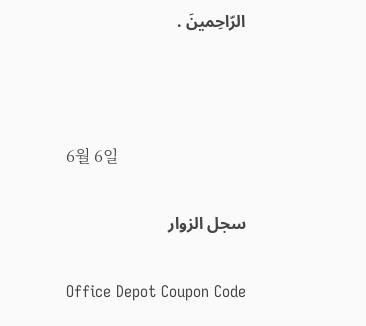الرّاحِمينَ .



6월 6일

سجل الزوار

Office Depot Coupon Code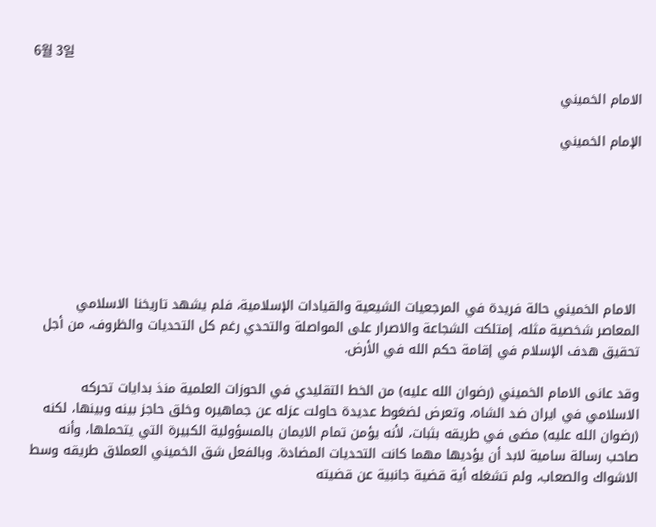6월 3일

الامام الخميني

الإمام الخميني







 الامام الخميني حالة فريدة في المرجعيات الشيعية والقيادات الإسلامية، فلم يشهد تاريخنا الاسلامي المعاصر شخصية مثله، إمتلكت الشجاعة والاصرار على المواصلة والتحدي رغم كل التحديات والظروف، من أجل تحقيق هدف الإسلام في إقامة حكم الله في الأرض.

وقد عانى الامام الخميني (رضوان الله عليه) من الخط التقليدي في الحوزات العلمية منذ بدايات تحركه الاسلامي في ايران ضد الشاه، وتعرض لضغوط عديدة حاولت عزله عن جماهيره وخلق حاجز بينه وبينها، لكنه (رضوان الله عليه) مضى في طريقه بثبات، لأنه يؤمن تمام الايمان بالمسؤولية الكبيرة التي يتحملها، وأنه صاحب رسالة سامية لابد أن يؤديها مهما كانت التحديات المضادة. وبالفعل شق الخميني العملاق طريقه وسط الاشواك والصعاب، ولم تشغله أية قضية جانبية عن قضيته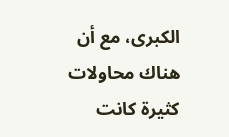الكبرى، مع أن هناك محاولات كثيرة كانت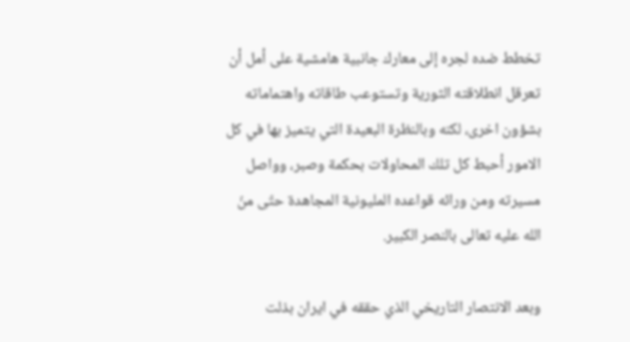تخطط ضده لجره إلى معارك جانبية هامشية على أمل أن تعرقل انطلاقته الثورية وتستوعب طاقاته واهتماماته بشؤون اخرى، لكنه وبالنظرة البعيدة التي يتميز بها في كل الامور أحبط كل تلك المحاولات بحكمة وصبر، وواصل مسيرته ومن ورائه قواعده المليونية المجاهدة حتّى منّ الله عليه تعالى بالنصر الكبير.

وبعد الانتصار التاريخي الذي حققه في ايران بذلت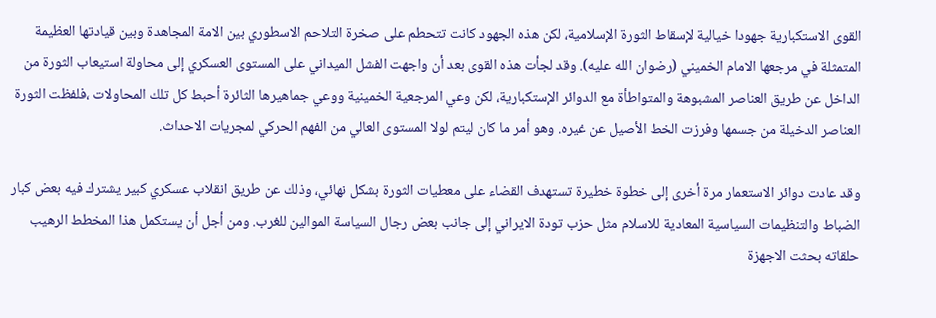القوى الاستكبارية جهودا خيالية لإسقاط الثورة الإسلامية، لكن هذه الجهود كانت تتحطم على صخرة التلاحم الاسطوري بين الامة المجاهدة وبين قيادتها العظيمة المتمثلة في مرجعها الامام الخميني (رضوان الله عليه). وقد لجأت هذه القوى بعد أن واجهت الفشل الميداني على المستوى العسكري إلى محاولة استيعاب الثورة من الداخل عن طريق العناصر المشبوهة والمتواطأة مع الدوائر الإستكبارية، لكن وعي المرجعية الخمينية ووعي جماهيرها الثائرة أحبط كل تلك المحاولات ،فلفظت الثورة العناصر الدخيلة من جسمها وفرزت الخط الأصيل عن غيره. وهو أمر ما كان ليتم لولا المستوى العالي من الفهم الحركي لمجريات الاحداث.

وقد عادت دوائر الاستعمار مرة أخرى إلى خطوة خطيرة تستهدف القضاء على معطيات الثورة بشكل نهائي، وذلك عن طريق انقلاب عسكري كبير يشترك فيه بعض كبار الضباط والتنظيمات السياسية المعادية للاسلام مثل حزب تودة الايراني إلى جانب بعض رجال السياسة الموالين للغرب. ومن أجل أن يستكمل هذا المخطط الرهيب حلقاته بحثت الاجهزة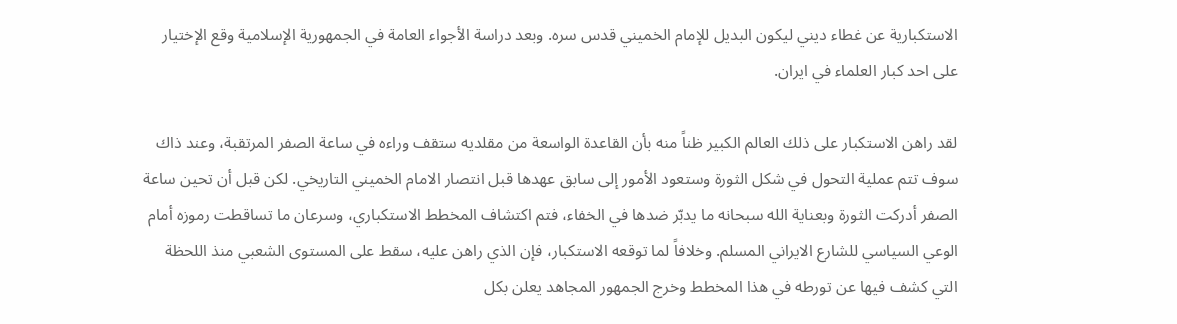الاستكبارية عن غطاء ديني ليكون البديل للإمام الخميني قدس سره. وبعد دراسة الأجواء العامة في الجمهورية الإسلامية وقع الإختيار على احد كبار العلماء في ايران.

لقد راهن الاستكبار على ذلك العالم الكبير ظناً منه بأن القاعدة الواسعة من مقلديه ستقف وراءه في ساعة الصفر المرتقبة، وعند ذاك سوف تتم عملية التحول في شكل الثورة وستعود الأمور إلى سابق عهدها قبل انتصار الامام الخميني التاريخي. لكن قبل أن تحين ساعة الصفر أدركت الثورة وبعناية الله سبحانه ما يدبّر ضدها في الخفاء، فتم اكتشاف المخطط الاستكباري، وسرعان ما تساقطت رموزه أمام الوعي السياسي للشارع الايراني المسلم. وخلافاً لما توقعه الاستكبار، فإن الذي راهن عليه، سقط على المستوى الشعبي منذ اللحظة التي كشف فيها عن تورطه في هذا المخطط وخرج الجمهور المجاهد يعلن بكل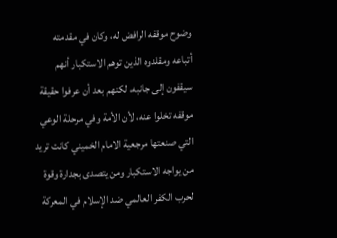وضوح موقفه الرافض له، وكان في مقدمته أتباعه ومقلدوه الذين توهم الاستكبار أنهم سيقفون إلى جانبه، لكنهم بعد أن عرفوا حقيقة موقفه تخلوا عنه، لأن الأمة وفي مرحلة الوعي التي صنعتها مرجعية الامام الخميني كانت تريد من يواجه الاستكبار ومن يتصدى بجدارة وقوة لحرب الكفر العالمي ضد الإسلام في المعركة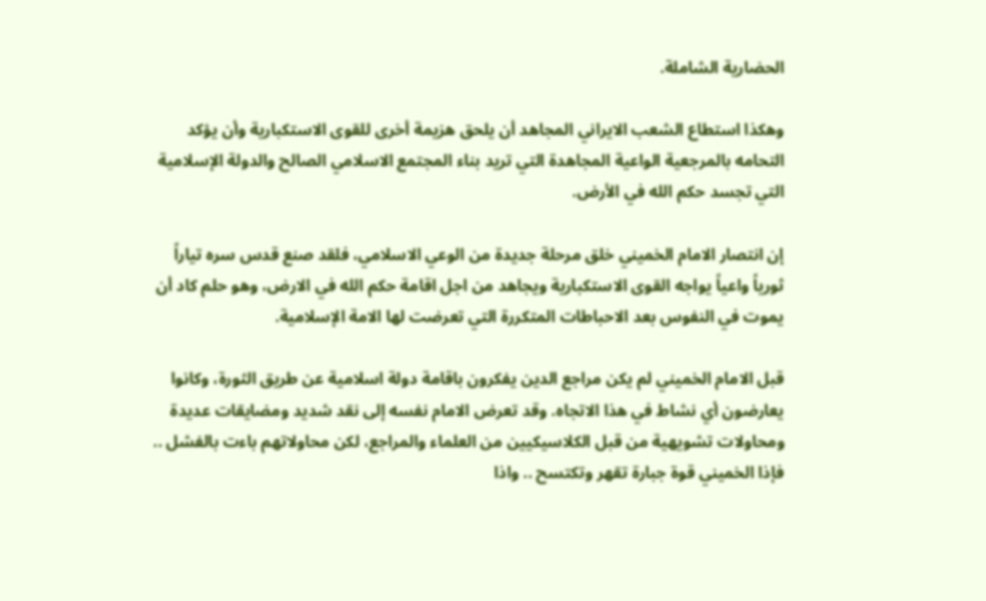الحضارية الشاملة.

وهكذا استطاع الشعب الايراني المجاهد أن يلحق هزيمة أخرى للقوى الاستكبارية وأن يؤكد التحامه بالمرجعية الواعية المجاهدة التي تريد بناء المجتمع الاسلامي الصالح والدولة الإسلامية التي تجسد حكم الله في الأرض.

إن انتصار الامام الخميني خلق مرحلة جديدة من الوعي الاسلامي، فلقد صنع قدس سره تياراً ثورياً واعياً يواجه القوى الاستكبارية ويجاهد من اجل اقامة حكم الله في الارض، وهو حلم كاد أن يموت في النفوس بعد الاحباطات المتكررة التي تعرضت لها الامة الإسلامية.

قبل الامام الخميني لم يكن مراجع الدين يفكرون باقامة دولة اسلامية عن طريق الثورة، وكانوا يعارضون أي نشاط في هذا الاتجاه. وقد تعرض الامام نفسه إلى نقد شديد ومضايقات عديدة ومحاولات تشويهية من قبل الكلاسيكيين من العلماء والمراجع، لكن محاولاتهم باءت بالفشل .. فإذا الخميني قوة جبارة تقهر وتكتسح .. واذا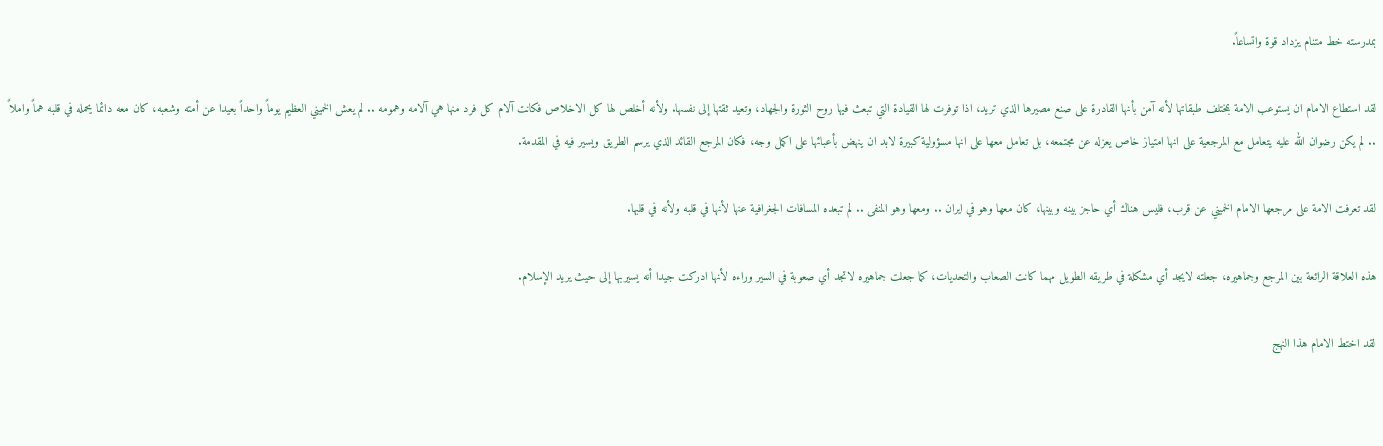بمدرسته خط متنام يزداد قوة واتساعاً.

لقد استطاع الامام ان يستوعب الامة بمختلف طبقاتها لأنه آمن بأنها القادرة على صنع مصيرها الذي تريد، اذا توفرت لها القيادة التي تبعث فيها روح الثورة والجهاد، وتعيد ثقتها إلى نفسها. ولأنه أخلص لها كل الاخلاص فكانت آلام كل فرد منها هي آلامه وهمومه .. لم يعش الخميني العظيم يوماً واحداً بعيدا عن أمته وشعبه، كان معه دائما يحمله في قلبه هماً واملاً .. لم يكن رضوان الله عليه يتعامل مع المرجعية على انها امتياز خاص يعزله عن مجتمعه، بل تعامل معها على انها مسؤولية كبيرة لابد ان ينهض بأعبائها على اكمل وجه، فكان المرجع القائد الذي يرسم الطريق ويسير فيه في المقدمة.

لقد تعرفت الامة على مرجعها الامام الخميني عن قرب، فليس هناك أي حاجز بينه وبينها، كان معها وهو في ايران .. ومعها وهو المنفى .. لم تبعده المسافات الجغرافية عنها لأنها في قلبه ولأنه في قلبها.

هذه العلاقة الرائعة بين المرجع وجماهيره، جعلته لايجد أي مشكلة في طريقه الطويل مهما كانت الصعاب والتحديات، كما جعلت جماهيره لاتجد أي صعوبة في السير وراءه لأنها ادركت جيدا أنه يسيربها إلى حيث يريد الإسلام.

لقد اختط الامام هذا النهج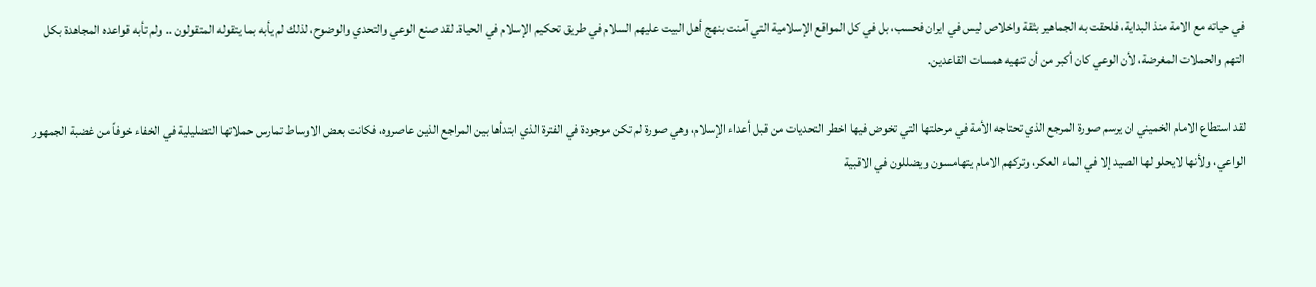في حياته مع الامة منذ البداية، فلحقت به الجماهير بثقة واخلاص ليس في ايران فحسب، بل في كل المواقع الإسلامية التي آمنت بنهج أهل البيت عليهم السلام في طريق تحكيم الإسلام في الحياة. لقد صنع الوعي والتحدي والوضوح، لذلك لم يأبه بما يتقوله المتقولون .. ولم تأبه قواعده المجاهدة بكل التهم والحملات المغرضة، لأن الوعي كان أكبر من أن تنهيه همسات القاعدين.

لقد استطاع الامام الخميني ان يرسم صورة المرجع الذي تحتاجه الأمة في مرحلتها التي تخوض فيها اخطر التحديات من قبل أعداء الإسلام، وهي صورة لم تكن موجودة في الفترة الذي ابتدأها بين المراجع الذين عاصروه، فكانت بعض الاوساط تمارس حملاتها التضليلية في الخفاء خوفاً من غضبة الجمهور الواعي، ولأنها لايحلو لها الصيد إلا في الماء العكر، وتركهم الامام يتهامسون ويضللون في الاقبية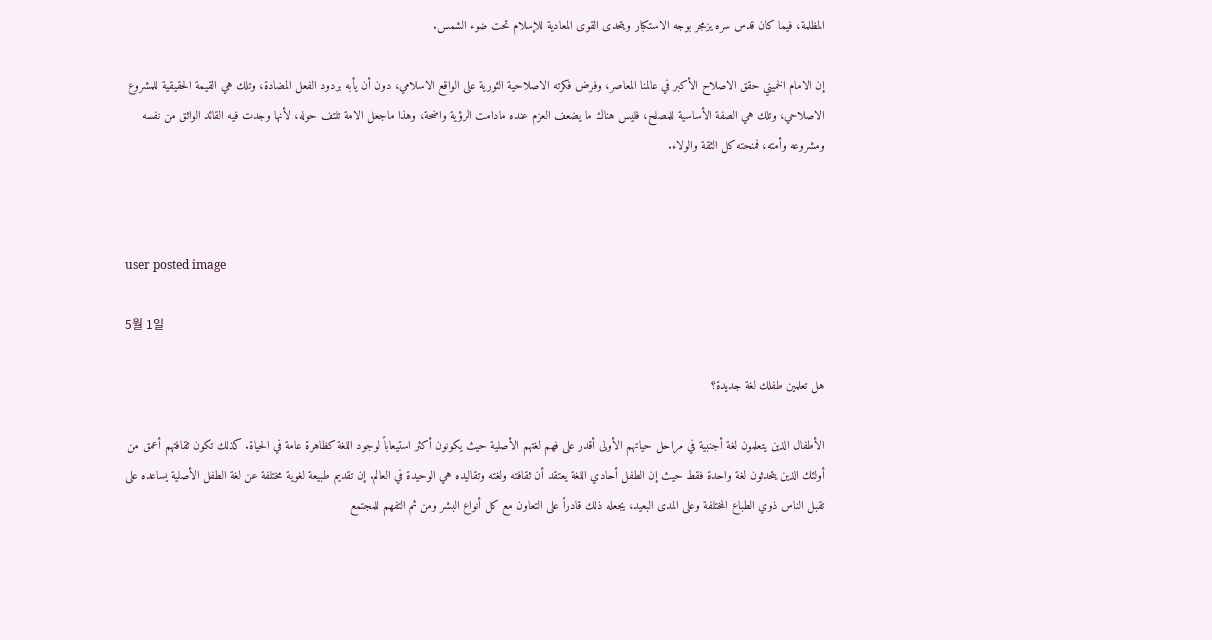المظلمة، فيما كان قدس سره يزمجر بوجه الاستكبار ويتحدى القوى المعادية للإسلام تحت ضوء الشمس.

إن الامام الخميني حقق الاصلاح الأكبر في عالمنا المعاصر، وفرض فكرته الاصلاحية الثورية على الواقع الاسلامي، دون أن يأبه بردود الفعل المضادة، وتلك هي القيمة الحقيقية للمشروع الاصلاحي، وتلك هي الصفة الأساسية للمصلح، فليس هناك ما يضعف العزم عنده مادامت الرؤية واضحة، وهذا ماجعل الامة تلتف حوله، لأنها وجدت فيه القائد الواثق من نفسه ومشروعه وأمته، فمنحته كل الثقة والولاء.



user posted image

5월 1일

هل تعلمين طفلك لغة جديدة؟

الأطفال الذين يتعلمون لغة أجنبية في مراحل حياتهم الأولى أقدر على فهم لغتهم الأصلية حيث يكونون أكثر استيعاباً لوجود اللغة كظاهرة عامة في الحياة. كذلك تكون ثقافتهم أعمق من أولئك الذين يتحدثون لغة واحدة فقط حيث إن الطفل أحادي اللغة يعتقد أن ثقافته ولغته وتقاليده هي الوحيدة في العالم. إن تقديم طبيعة لغوية مختلفة عن لغة الطفل الأصلية يساعده على تقبل الناس ذوي الطباع المختلفة وعلى المدى البعيد، يجعله ذلك قادراً على التعاون مع كل أنواع البشر ومن ثم التفهم للمجتمع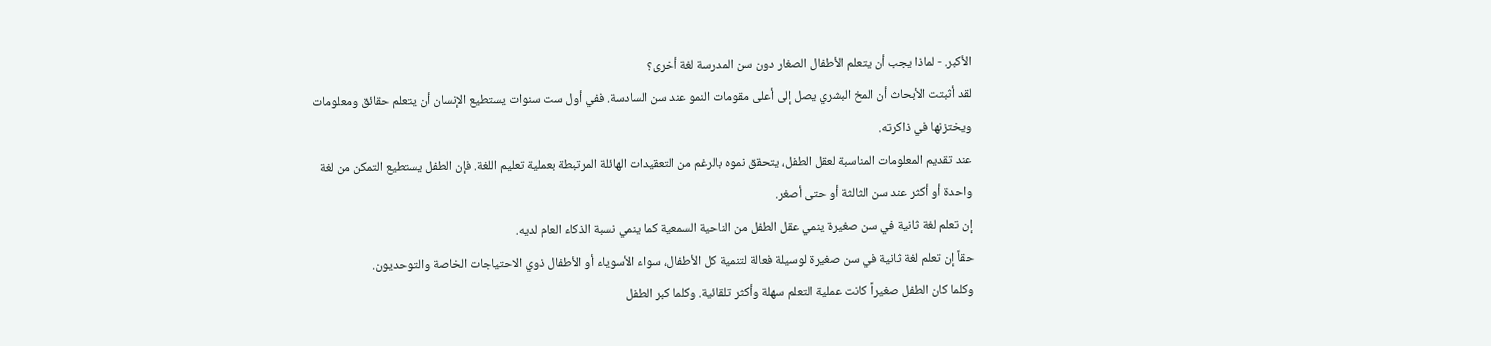الأكبر. - لماذا يجب أن يتعلم الأطفال الصغار دون سن المدرسة لغة أخرى؟
لقد أثبتت الأبحاث أن المخ البشري يصل إلى أعلى مقومات النمو عند سن السادسة. ففي أول ست سنوات يستطيع الإنسان أن يتعلم حقائق ومعلومات ويختزنها في ذاكرته.
عند تقديم المعلومات المناسبة لعقل الطفل، يتحقق نموه بالرغم من التعقيدات الهائلة المرتبطة بعملية تعليم اللغة. فإن الطفل يستطيع التمكن من لغة واحدة أو أكثر عند سن الثالثة أو حتى أصغر.
إن تعلم لغة ثانية في سن صغيرة ينمي عقل الطفل من الناحية السمعية كما ينمي نسبة الذكاء العام لديه.
حقاً إن تعلم لغة ثانية في سن صغيرة لوسيلة فعالة لتنمية كل الأطفال، سواء الأسوياء أو الأطفال ذوي الاحتياجات الخاصة والتوحديون.
وكلما كان الطفل صغيراً كانت عملية التعلم سهلة وأكثر تلقائية. وكلما كبر الطفل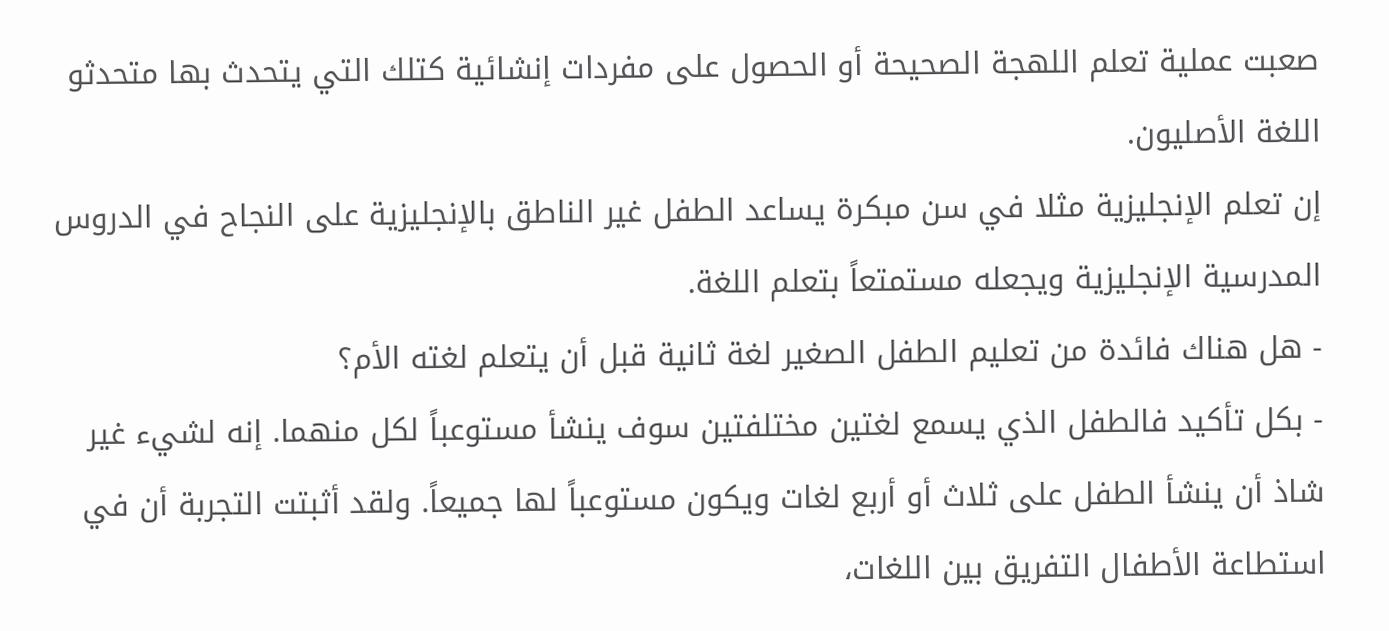صعبت عملية تعلم اللهجة الصحيحة أو الحصول على مفردات إنشائية كتلك التي يتحدث بها متحدثو اللغة الأصليون.
إن تعلم الإنجليزية مثلا في سن مبكرة يساعد الطفل غير الناطق بالإنجليزية على النجاح في الدروس المدرسية الإنجليزية ويجعله مستمتعاً بتعلم اللغة.
- هل هناك فائدة من تعليم الطفل الصغير لغة ثانية قبل أن يتعلم لغته الأم؟
- بكل تأكيد فالطفل الذي يسمع لغتين مختلفتين سوف ينشأ مستوعباً لكل منهما. إنه لشيء غير شاذ أن ينشأ الطفل على ثلاث أو أربع لغات ويكون مستوعباً لها جميعاً. ولقد أثبتت التجربة أن في استطاعة الأطفال التفريق بين اللغات،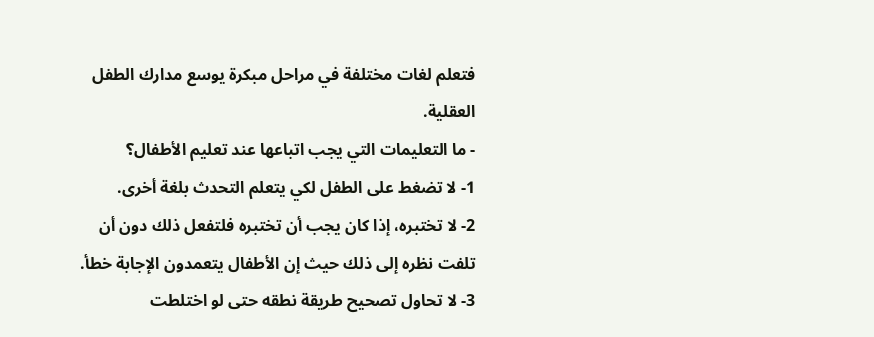فتعلم لغات مختلفة في مراحل مبكرة يوسع مدارك الطفل العقلية.
- ما التعليمات التي يجب اتباعها عند تعليم الأطفال؟
1- لا تضغط على الطفل لكي يتعلم التحدث بلغة أخرى.
2- لا تختبره، إذا كان يجب أن تختبره فلتفعل ذلك دون أن تلفت نظره إلى ذلك حيث إن الأطفال يتعمدون الإجابة خطأ.
3- لا تحاول تصحيح طريقة نطقه حتى لو اختلطت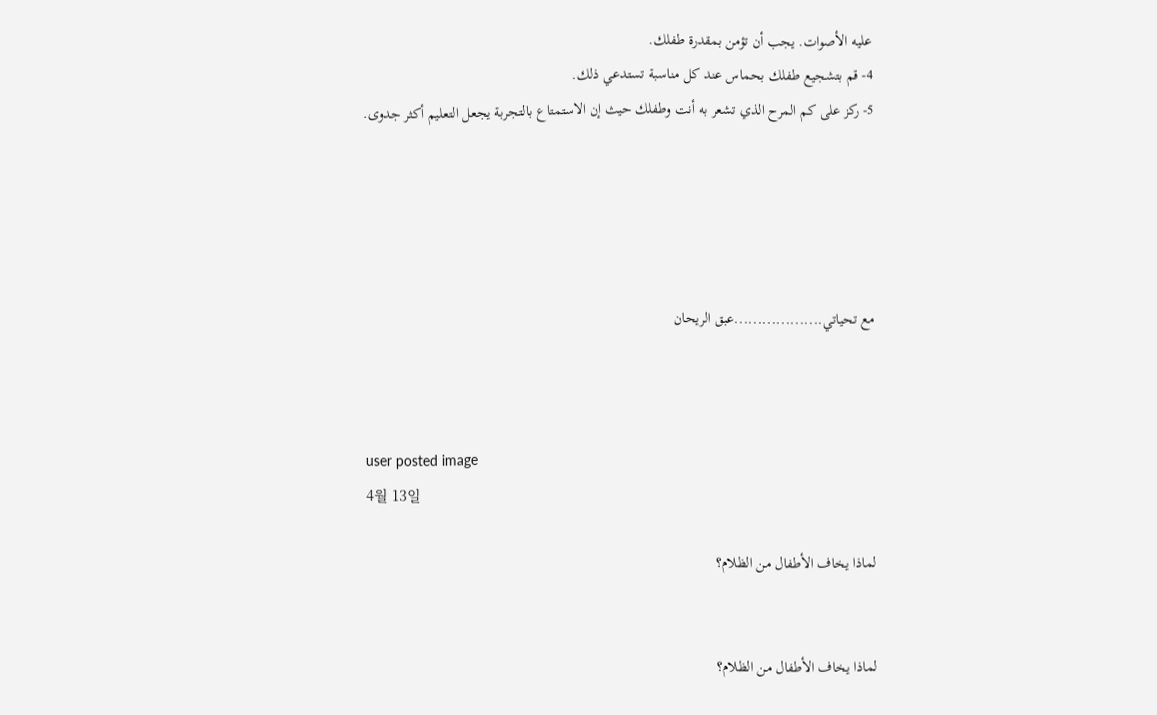عليه الأصوات. يجب أن تؤمن بمقدرة طفلك.
4- قم بتشجيع طفلك بحماس عند كل مناسبة تستدعي ذلك.
5- ركز على كم المرح الذي تشعر به أنت وطفلك حيث إن الاستمتاع بالتجربة يجعل التعليم أكثر جدوى.





مع تحياتي...................عبق الريحان



user posted image
4월 13일

لماذا يخاف الأطفال من الظلام؟


لماذا يخاف الأطفال من الظلام؟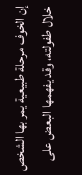إن الخوف مرحلة طبيعية يمر بها الشخص خلال طفولته، وقد يفهمها البعض على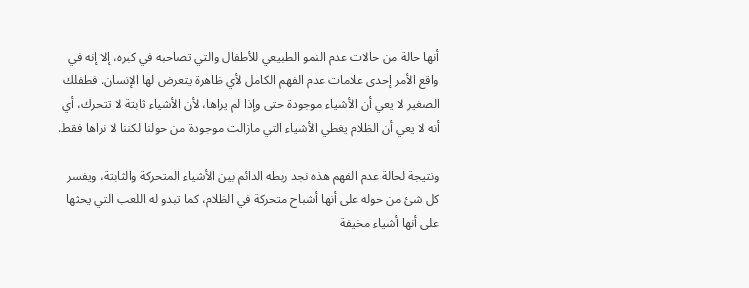أنها حالة من حالات عدم النمو الطبيعي للأطفال والتي تصاحبه في كبره، إلا إنه في واقع الأمر إحدى علامات عدم الفهم الكامل لأي ظاهرة يتعرض لها الإنسان. فطفلك الصغير لا يعي أن الأشياء موجودة حتى وإذا لم يراها، لأن الأشياء ثابتة لا تتحرك، أي أنه لا يعي أن الظلام يغطي الأشياء التي مازالت موجودة من حولنا لكننا لا نراها فقط.

ونتيجة لحالة عدم الفهم هذه نجد ربطه الدائم بين الأشياء المتحركة والثابتة، ويفسر كل شئ من حوله على أنها أشباح متحركة في الظلام، كما تبدو له اللعب التي يحثها على أنها أشياء مخيفة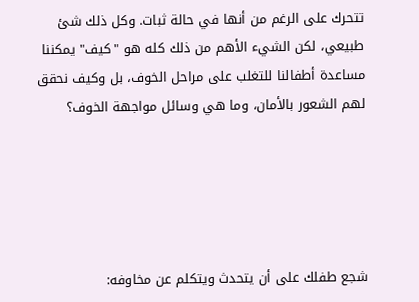تتحرك على الرغم من أنها في حالة ثبات. وكل ذلك شئ طبيعي، لكن الشيء الأهم من ذلك كله هو "كيف" يمكننا مساعدة أطفالنا للتغلب على مراحل الخوف، بل وكيف نحقق لهم الشعور بالأمان، وما هي وسائل مواجهة الخوف؟





شجع طفلك على أن يتحدث ويتكلم عن مخاوفه: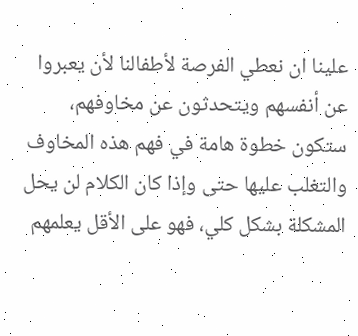علينا ان نعطي الفرصة لأطفالنا لأن يعبروا عن أنفسهم ويتحدثون عن مخاوفهم، ستكون خطوة هامة في فهم هذه المخاوف والتغلب عليها حتى وإذا كان الكلام لن يحل المشكلة بشكل كلي، فهو على الأقل يعلمهم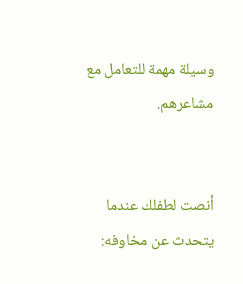وسيلة مهمة للتعامل مع مشاعرهم.


أنصت لطفلك عندما يتحدث عن مخاوفه: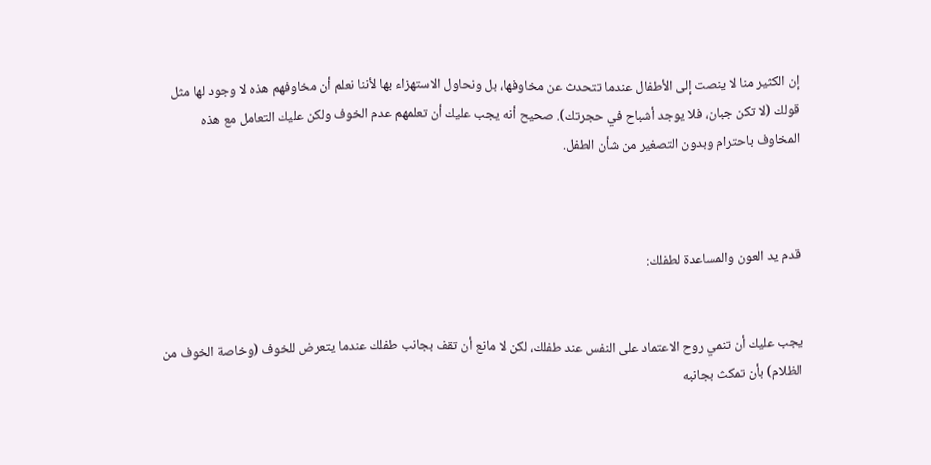إن الكثير منا لا ينصت إلى الأطفال عندما تتحدث عن مخاوفها، بل ونحاول الاستهزاء بها لأننا نعلم أن مخاوفهم هذه لا وجود لها مثل قولك (لا تكن جبان، فلا يوجد أشباح في حجرتك). صحيح أنه يجب عليك أن تعلمهم عدم الخوف ولكن عليك التعامل مع هذه المخاوف باحترام وبدون التصغير من شأن الطفل.



قدم يد العون والمساعدة لطفلك:


يجب عليك أن تنمي روح الاعتماد على النفس عند طفلك، لكن لا مانع أن تقف بجانب طفلك عندما يتعرض للخوف (وخاصة الخوف من الظلام) بأن تمكث بجانبه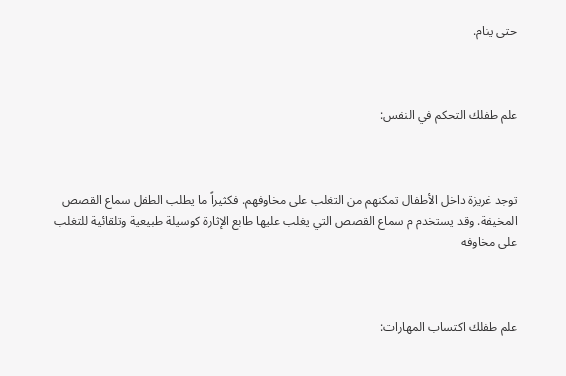حتى ينام.



علم طفلك التحكم في النفس:



توجد غريزة داخل الأطفال تمكنهم من التغلب على مخاوفهم. فكثيراً ما يطلب الطفل سماع القصص المخيفة. وقد يستخدم م سماع القصص التي يغلب عليها طابع الإثارة كوسيلة طبيعية وتلقائية للتغلب على مخاوفه



علم طفلك اكتساب المهارات: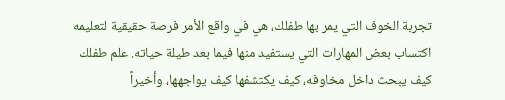تجربة الخوف التي يمر بها طفلك، هي في واقع الأمر فرصة حقيقية لتعليمه اكتساب بعض المهارات التي يستفيد منها فيما بعد طيلة حياته. علم طفلك كيف يبحث داخل مخاوفه، كيف يكتشفها كيف يواجهها، وأخيراً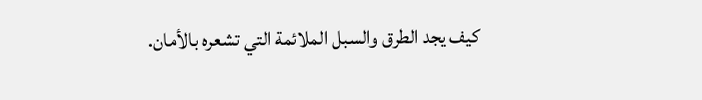كيف يجد الطرق والسبل الملائمة التي تشعره بالأمان.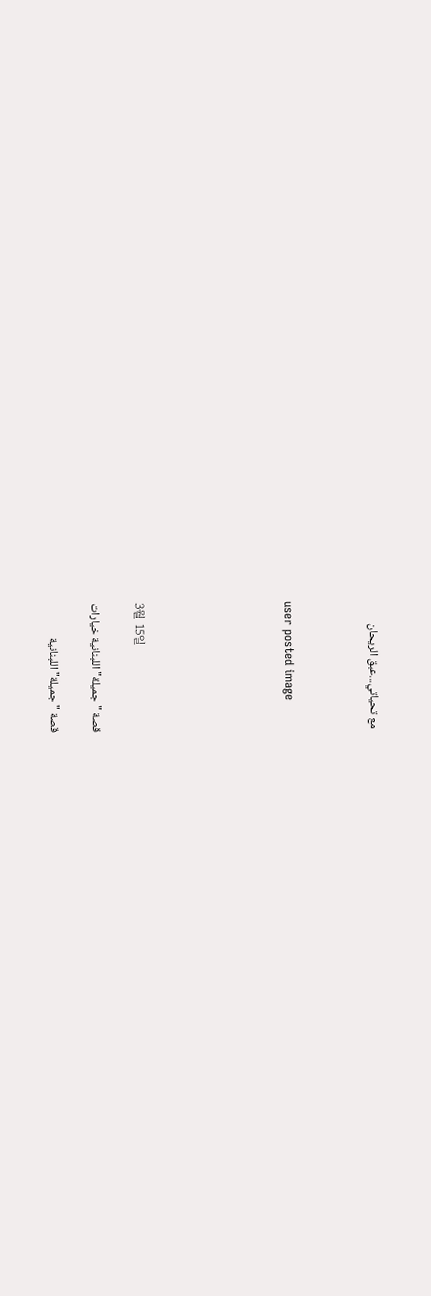مع تحياتي...عبق الريحان



user posted image






3월 15일

قصة "جميلة" اللبنانية خيارات

قصة "جميلة" اللبنانية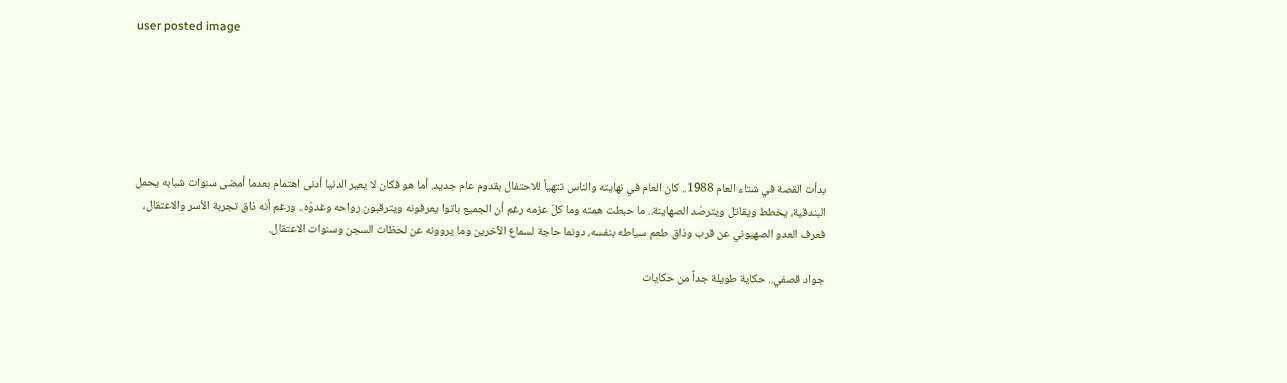user posted image






بدأت القصة في شتاء العام 1988.. كان العام في نهايته والناس تتهيأ للاحتفال بقدوم عام جديد. أما هو فكان لا يعير الدنيا أدنى اهتمام بعدما أمضى سنوات شبابه يحمل البندقية، يخطط ويقاتل ويترصّد الصهاينة.. ما حبطت همته وما كلّ عزمه رغم أن الجميع باتوا يعرفونه ويترقبون رواحه وغدوّه.. ورغم أنه ذاق تجربة الأسر والاعتقال، فعرف العدو الصهيوني عن قرب وذاق طعم سياطه بنفسه، دونما حاجة لسماع الآخرين وما يروونه عن لحظات السجن وسنوات الاعتقال.

جواد قصفي.. حكاية طويلة جداً من حكايات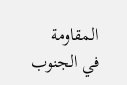المقاومة في الجنوب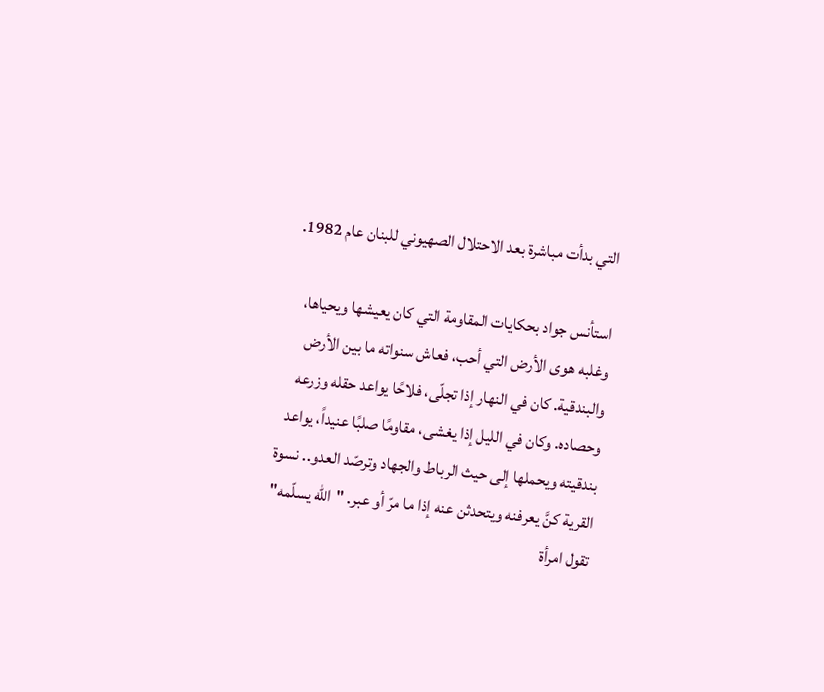التي بدأت مباشرة بعد الاحتلال الصهيوني للبنان عام 1982.

استأنس جواد بحكايات المقاومة التي كان يعيشها ويحياها، وغلبه هوى الأرض التي أحب، فعاش سنواته ما بين الأرض والبندقية. كان في النهار إذا تجلّى، فلاحًا يواعد حقله وزرعه وحصاده. وكان في الليل إذا يغشى، مقاومًا صلبًا عنيداً، يواعد بندقيته ويحملها إلى حيث الرباط والجهاد وترصّد العدو.. نسوة القرية كنَّ يعرفنه ويتحدثن عنه إذا ما مرّ أو عبر. "الله يسلّمه" تقول امرأة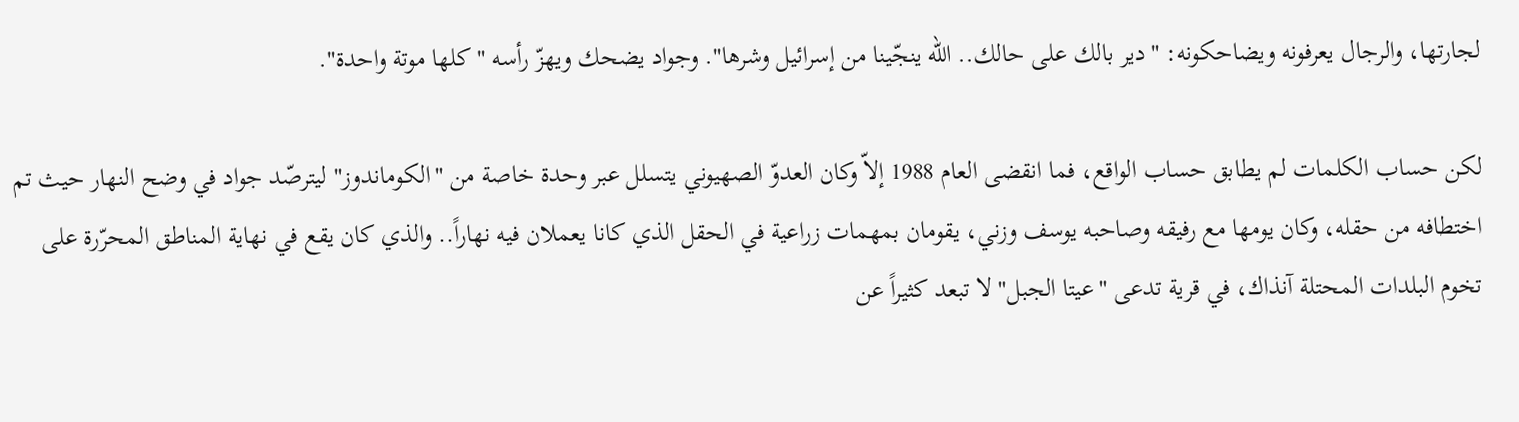لجارتها، والرجال يعرفونه ويضاحكونه: "دير بالك على حالك.. الله ينجّينا من إسرائيل وشرها". وجواد يضحك ويهزّ رأسه "كلها موتة واحدة".

لكن حساب الكلمات لم يطابق حساب الواقع، فما انقضى العام 1988 إلاّ وكان العدوّ الصهيوني يتسلل عبر وحدة خاصة من "الكوماندوز" ليترصّد جواد في وضح النهار حيث تم اختطافه من حقله، وكان يومها مع رفيقه وصاحبه يوسف وزني، يقومان بمهمات زراعية في الحقل الذي كانا يعملان فيه نهاراً.. والذي كان يقع في نهاية المناطق المحرّرة على تخوم البلدات المحتلة آنذاك، في قرية تدعى "عيتا الجبل" لا تبعد كثيراً عن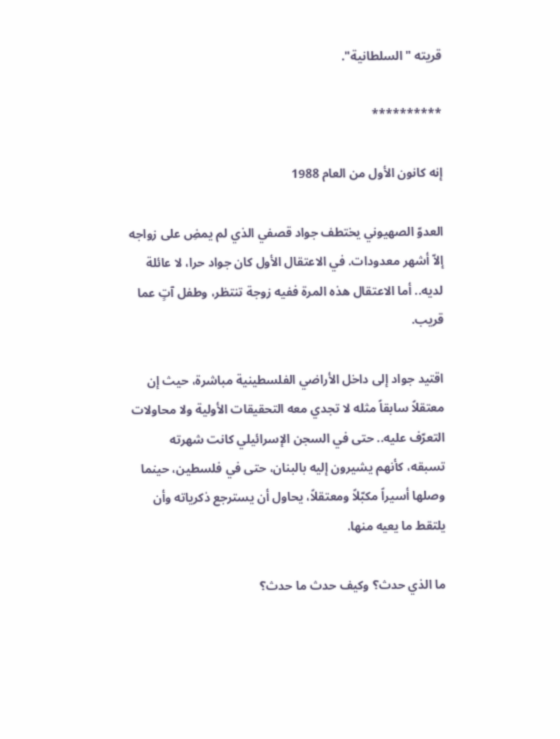قريته "السلطانية".

**********

إنه كانون الأول من العام 1988

العدوّ الصهيوني يختطف جواد قصفي الذي لم يمضِ على زواجه إلاّ أشهر معدودات. في الاعتقال الأول كان جواد حرا، لا عائلة لديه.. أما الاعتقال هذه المرة ففيه زوجة تنتظر، وطفل آتٍ عما قريب.

اقتيد جواد إلى داخل الأراضي الفلسطينية مباشرة، حيث إن معتقلاً سابقاً مثله لا تجدي معه التحقيقات الأولية ولا محاولات التعرّف عليه.. حتى في السجن الإسرائيلي كانت شهرته تسبقه، كأنهم يشيرون إليه بالبنان، حتى في فلسطين، حينما وصلها أسيراً مكبّلاً ومعتقلاً، يحاول أن يسترجع ذكرياته وأن يلتقط ما يعيه منها.

ما الذي حدث؟ وكيف حدث ما حدث؟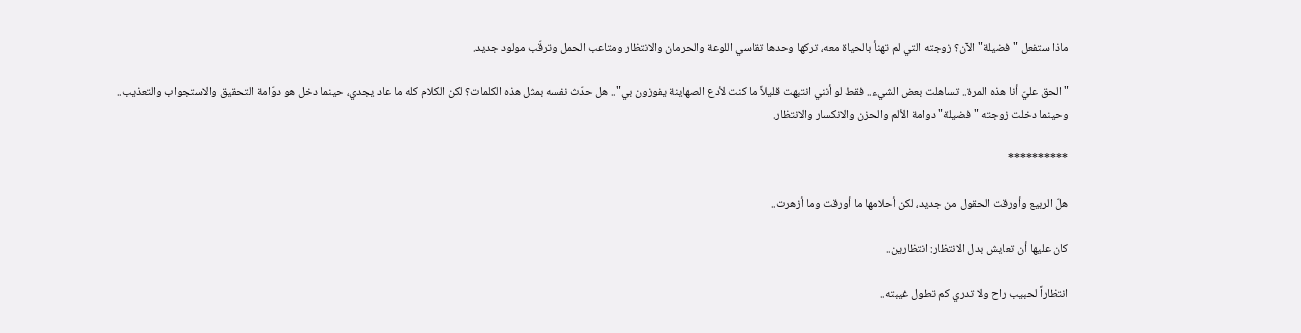ماذا ستفعل "فضيلة" الآن؟ زوجته التي لم تهنأ بالحياة معه، تركها وحدها تقاسي اللوعة والحرمان والانتظار ومتاعب الحمل وترقّب مولود جديد.

"الحق عليّ أنا هذه المرة.. تساهلت بعض الشيء.. فقط لو أنني انتبهت قليلاً ما كنت لأدع الصهاينة يفوزون بي".. هل حدّث نفسه بمثل هذه الكلمات؟ لكن الكلام كله ما عاد يجدي، حينما دخل هو دوّامة التحقيق والاستجواب والتعذيب.. وحينما دخلت زوجته "فضيلة" دوامة الألم والحزن والانكسار والانتظار.

**********

هلّ الربيع وأورقت الحقول من جديد، لكن أحلامها ما أورقت وما أزهرت..

كان عليها أن تعايش بدل الانتظار: انتظارين..

انتظاراً لحبيب راح ولا تدري كم تطول غيبته..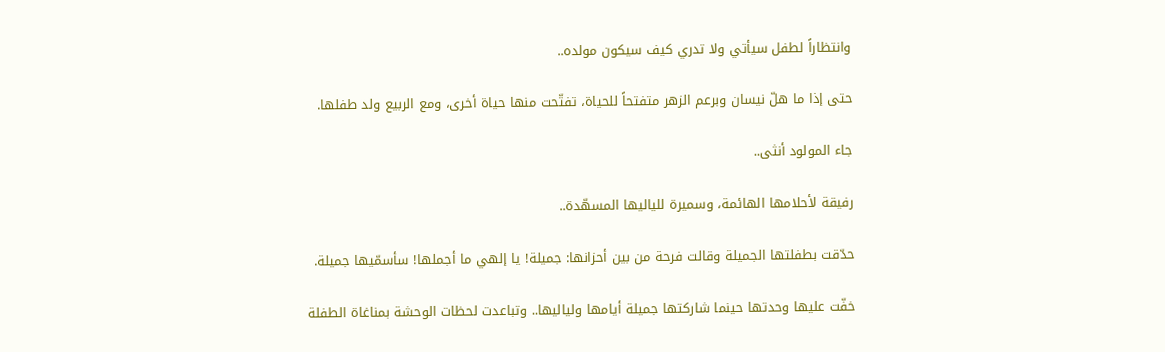وانتظاراً لطفل سيأتي ولا تدري كيف سيكون مولده..

حتى إذا ما هلّ نيسان وبرعم الزهر متفتحاً للحياة، تفتّحت منها حياة أخرى، ومع الربيع ولد طفلها.

جاء المولود أنثى..

رفيقة لأحلامها الهائمة، وسميرة للياليها المسهّدة..

حدّقت بطفلتها الجميلة وقالت فرحة من بين أحزانها: جميلة! يا إلهي ما أجملها! سأسمّيها جميلة.

خفّت عليها وحدتها حينما شاركتها جميلة أيامها ولياليها.. وتباعدت لحظات الوحشة بمناغاة الطفلة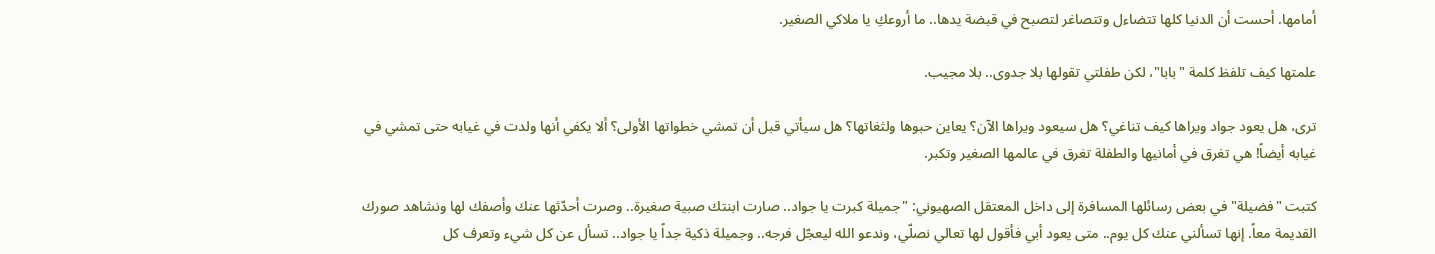أمامها. أحست أن الدنيا كلها تتضاءل وتتصاغر لتصبح في قبضة يدها.. ما أروعكِ يا ملاكي الصغير.

علمتها كيف تلفظ كلمة "بابا"، لكن طفلتي تقولها بلا جدوى.. بلا مجيب.

ترى، هل يعود جواد ويراها كيف تناغي؟ هل سيعود ويراها الآن؟ يعاين حبوها ولثغاتها؟ هل سيأتي قبل أن تمشي خطواتها الأولى؟ ألا يكفي أنها ولدت في غيابه حتى تمشي في غيابه أيضاً! هي تغرق في أمانيها والطفلة تغرق في عالمها الصغير وتكبر.

كتبت "فضيلة" في بعض رسائلها المسافرة إلى داخل المعتقل الصهيوني: "جميلة كبرت يا جواد.. صارت ابنتك صبية صغيرة.. وصرت أحدّثها عنك وأصفك لها ونشاهد صورك القديمة معاً. إنها تسألني عنك كل يوم.. متى يعود أبي فأقول لها تعالي نصلّي، وندعو الله ليعجّل فرجه.. وجميلة ذكية جداً يا جواد.. تسأل عن كل شيء وتعرف كل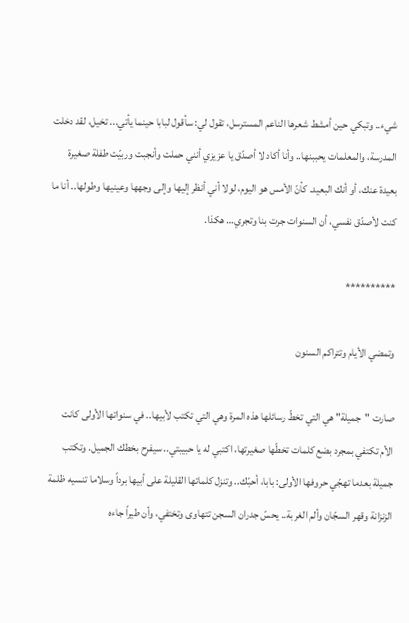شيء.. وتبكي حين أمشط شعرها الناعم المسترسل، تقول لي: سأقول لبابا حينما يأتي... تخيل، لقد دخلت المدرسة، والمعلمات يحببنها.. وأنا أكاد لا أصدّق يا عزيزي أنني حملت وأنجبت وربيّت طفلة صغيرة بعيدة عنك، أو أنك البعيد. كأنّ الأمس هو اليوم، لولا أني أنظر إليها وإلى وجهها وعينيها وطولها.. أنا ما كنت لأصدّق نفسي، أن السنوات جرت بنا وتجري… هكذا.

**********

وتمضي الأيام وتتراكم السنون

صارت "جميلة" هي التي تخطّ رسائلها هذه المرة وهي التي تكتب لأبيها.. في سنواتها الأولى كانت الأم تكتفي بمجرد بضع كلمات تخطّها صغيرتها، اكتبي له يا حبيبتي.. سيفرح بخطك الجميل. وتكتب جميلة بعدما تهجّي حروفها الأولى: بابا، أحبّك.. وتنزل كلماتها القليلة على أبيها برداً وسلاما تنسيه ظلمة الزنزانة وقهر السجّان وألم الغربة.. يحسّ جدران السجن تتهاوى وتختفي، وأن طيراً جاءه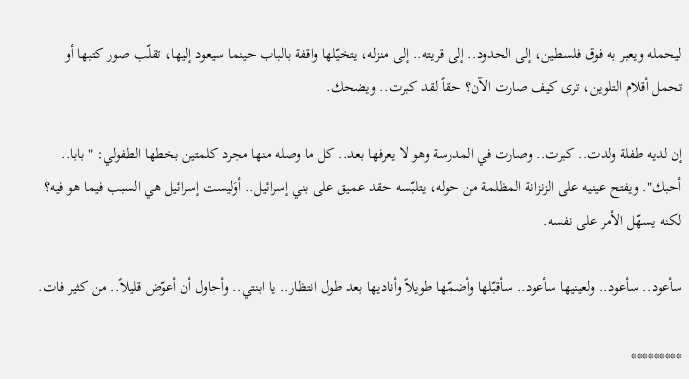ليحمله ويعبر به فوق فلسطين، إلى الحدود.. إلى قريته.. إلى منزله، يتخيّلها واقفة بالباب حينما سيعود إليها، تقلّب صور كتبها أو تحمل أقلام التلوين، ترى كيف صارت الآن؟ حقاً لقد كبرت.. ويضحك.

إن لديه طفلة ولدت.. كبرت.. وصارت في المدرسة وهو لا يعرفها بعد.. كل ما وصله منها مجرد كلمتين بخطها الطفولي: "بابا.. أحبك". ويفتح عينيه على الزنزانة المظلمة من حوله، يتلبّسه حقد عميق على بني إسرائيل.. أوَليست إسرائيل هي السبب فيما هو فيه؟ لكنه يسهّل الأمر على نفسه.

سأعود.. سأعود.. ولعينيها سأعود.. سأقبّلها وأضمّها طويلاً وأناديها بعد طول انتظار.. يا ابنتي.. وأحاول أن أعوّض قليلاً.. من كثير فات.

*********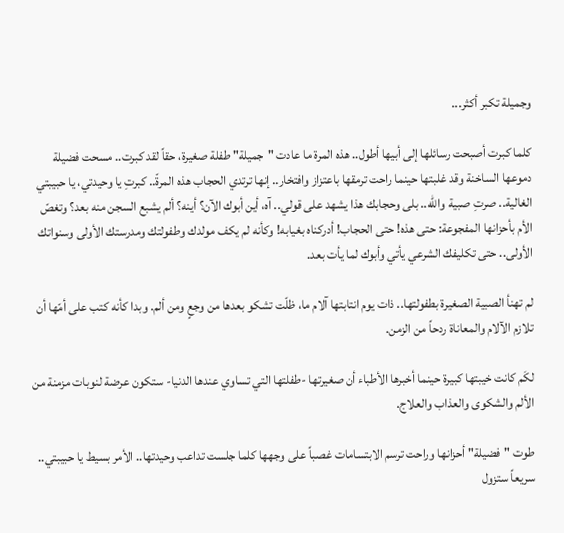وجميلة تكبر أكثر...

كلما كبرت أصبحت رسائلها إلى أبيها أطول.. هذه المرة ما عادت "جميلة" طفلة صغيرة، حقاً لقد كبرت.. مسحت فضيلة دموعها الساخنة وقد غلبتها حينما راحت ترمقها باعتزاز وافتخار.. إنها ترتدي الحجاب هذه المرةّ.. كبرتِ يا وحيدتي، يا حبيبتي الغالية.. صرتِ صبية والله.. بلى وحجابك هذا يشهد على قولي.. آه، أين أبوك الآن؟ أينه؟ ألم يشبع السجن منه بعد؟ وتغصّ الأم بأحزانها المفجوعة: حتى هذه! حتى الحجاب! أدركناه بغيابه! وكأنه لم يكف مولدك وطفولتك ومدرستك الأولى وسنواتك الأولى.. حتى تكليفك الشرعي يأتي وأبوك لما يأت بعد.

لم تهنأ الصبية الصغيرة بطفولتها.. ذات يوم انتابتها آلام ما، ظلّت تشكو بعدها من وجعٍ ومن ألم. وبدا كأنه كتب على أمّها أن تلازم الآلام والمعاناة ردحاً من الزمن.

لكَم كانت خيبتها كبيرة حينما أخبرها الأطباء أن صغيرتها -طفلتها التي تساوي عندها الدنيا- ستكون عرضة لنوبات مزمنة من الألم والشكوى والعذاب والعلاج.

طوت "فضيلة" أحزانها وراحت ترسم الابتسامات غصباً على وجهها كلما جلست تداعب وحيدتها.. الأمر بسيط يا حبيبتي.. سريعاً ستزول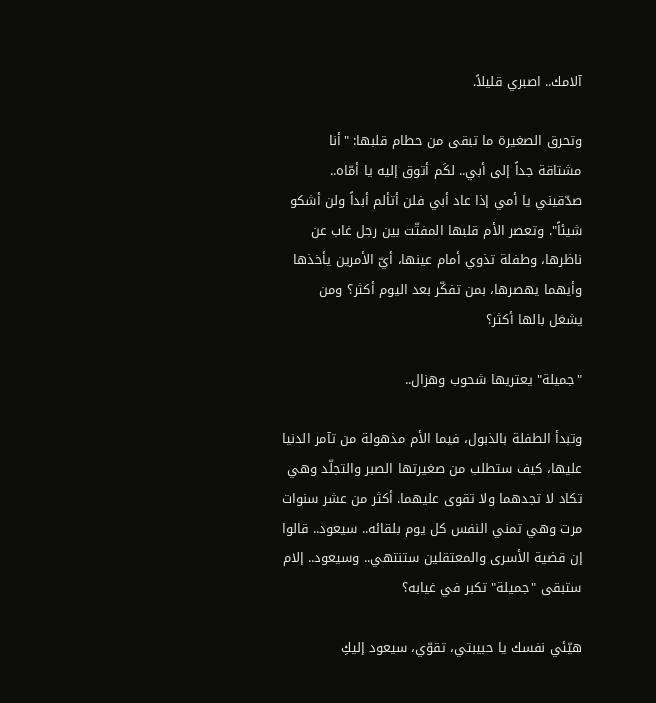آلامك.. اصبري قليلاً.

وتحرق الصغيرة ما تبقى من حطام قلبها: "أنا مشتاقة جداً إلى أبي.. لكَم أتوق إليه يا أمّاه.. صدّقيني يا أمي إذا عاد أبي فلن أتألم أبداً ولن أشكو شيئاً". وتعصر الأم قلبها المفتّت بين رجل غاب عن ناظرها، وطفلة تذوي أمام عينها، أيّ الأمرين يأخذها وأيهما يهصرها، بمن تفكّر بعد اليوم أكثر؟ ومن يشغل بالها أكثر؟

"جميلة" يعتريها شحوب وهزال..

وتبدأ الطفلة بالذبول، فيما الأم مذهولة من تآمر الدنيا عليها، كيف ستطلب من صغيرتها الصبر والتجلّد وهي تكاد لا تجدهما ولا تقوى عليهما. أكثر من عشر سنوات مرت وهي تمني النفس كل يوم بلقائه.. سيعود.. قالوا إن قضية الأسرى والمعتقلين ستنتهي.. وسيعود.. إلام ستبقى "جميلة" تكبر في غيابه؟

هيّئي نفسك يا حبيبتي، تقوّي، سيعود إليكِ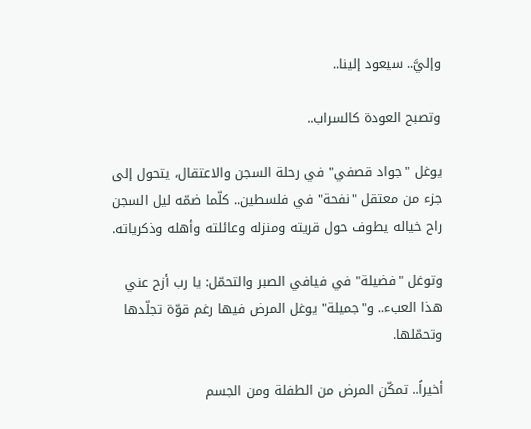وإليَّ.. سيعود إلينا..

وتصبح العودة كالسراب..

يوغل "جواد قصفي" في رحلة السجن والاعتقال، يتحول إلى جزء من معتقل "نفحة" في فلسطين.. كلّما ضمّه ليل السجن راح خياله يطوف حول قريته ومنزله وعائلته وأهله وذكرياته.

وتوغل "فضيلة" في فيافي الصبر والتحمّل: يا رب أزح عني هذا العبء.. و"جميلة" يوغل المرض فيها رغم قوّة تجلّدها وتحمّلها.

أخيراً.. تمكّن المرض من الطفلة ومن الجسم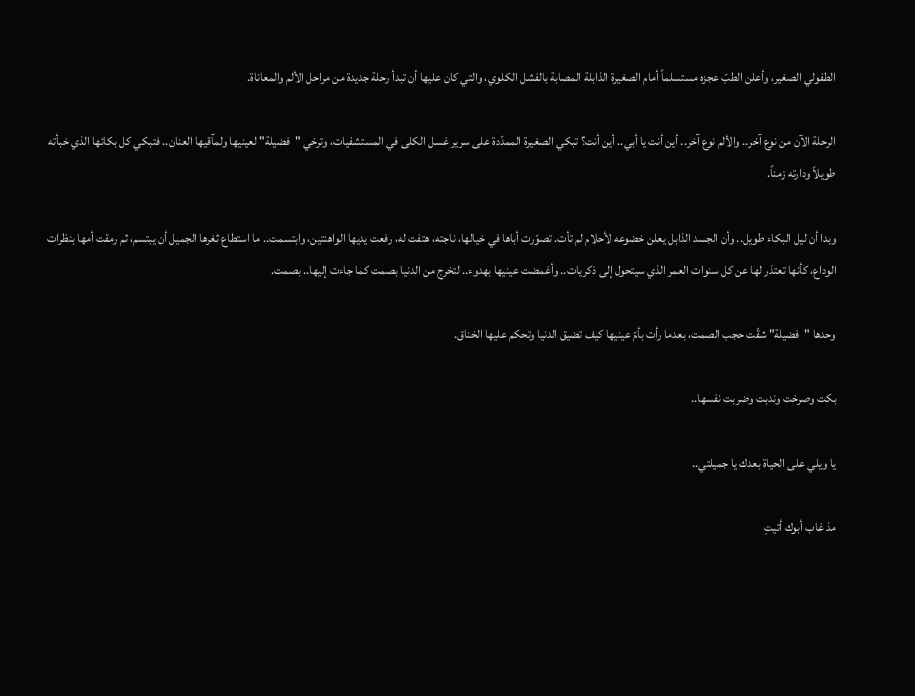الطفولي الصغير، وأعلن الطبّ عجزه مستسلماً أمام الصغيرة الذابلة المصابة بالفشل الكلوي، والتي كان عليها أن تبدأ رحلة جديدة من مراحل الألم والمعاناة.

الرحلة الآن من نوع آخر.. والألم نوع آخر.. أين أنت يا أبي.. أين أنت؟ تبكي الصغيرة الممدّدة على سرير غسل الكلى في المستشفيات، وترخي "فضيلة" لعينيها ولمآقيها العنان.. فتبكي كل بكائها الذي خبأته طويلاً ودارته زمناً.

وبدا أن ليل البكاء طويل.. وأن الجسد الذابل يعلن خضوعه لأحلام لم تأت. تصوّرت أباها في خيالها، ناجته، هتفت له، رفعت يديها الواهنتين، وابتسمت.. ما استطاع ثغرها الجميل أن يبتسم، ثم رمقت أمها بنظرات الوداع، كأنها تعتذر لها عن كل سنوات العمر الذي سيتحول إلى ذكريات.. وأغمضت عينيها بهدوء.. لتخرج من الدنيا بصمت كما جاءت إليها.. بصمت.

وحدها "فضيلة" شقّت حجب الصمت، بعدما رأت بأمّ عينيها كيف تضيق الدنيا وتحكم عليها الخناق.

بكت وصرخت وندبت وضربت نفسها..

يا ويلي على الحياة بعدك يا جميلتي..

مذ غاب أبوك أتيتِ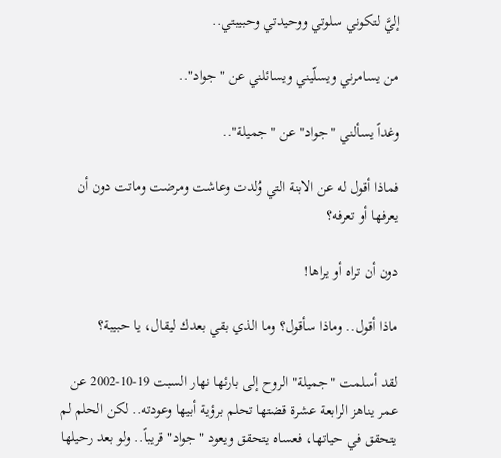إليَّ لتكوني سلوتي ووحيدتي وحبيبتي..

من يسامرني ويسلّيني ويسائلني عن "جواد"..

وغداً يسألني "جواد" عن "جميلة"..

فماذا أقول له عن الابنة التي وُلدت وعاشت ومرضت وماتت دون أن يعرفها أو تعرفه؟

دون أن تراه أو يراها!

ماذا أقول.. وماذا سأقول؟ وما الذي بقي بعدك ليقال، يا حبيبة؟

لقد أسلمت "جميلة" الروح إلى بارئها نهار السبت 19-10-2002 عن عمر يناهز الرابعة عشرة قضتها تحلم برؤية أبيها وعودته.. لكن الحلم لم يتحقق في حياتها، فعساه يتحقق ويعود "جواد" قريباً.. ولو بعد رحيلها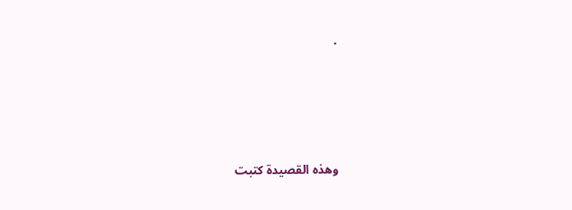.







وهذه القصيدة كتبت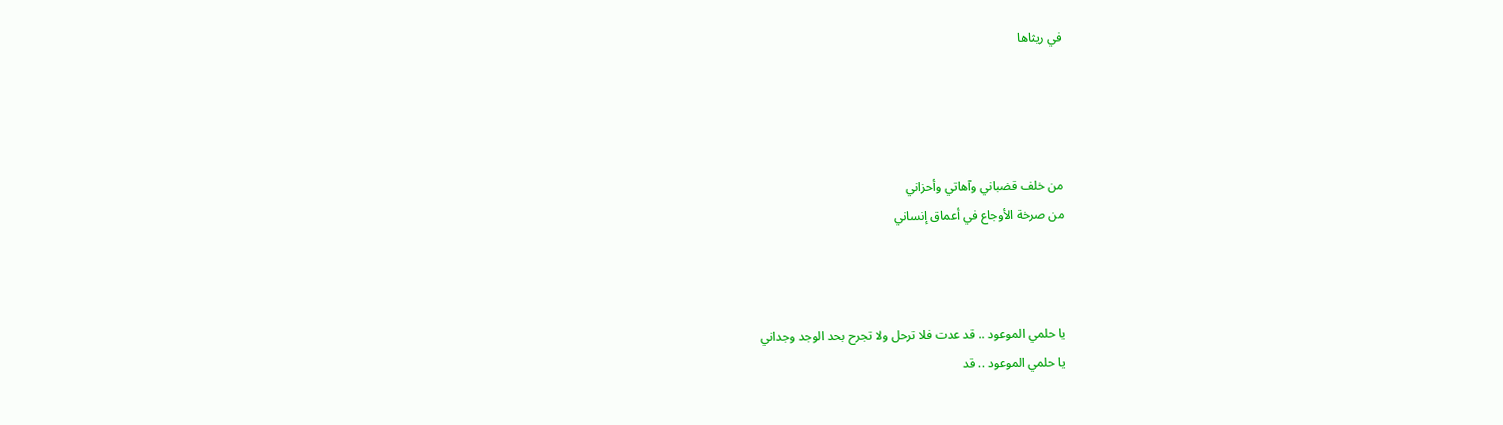في ريثاها




من خلف قضباني وآهاتي وأحزاني
من صرخة الأوجاع في أعماق إنساني



يا حلمي الموعود .. قد عدت فلا ترحل ولا تجرح بحد الوجد وجداني
يا حلمي الموعود .. قد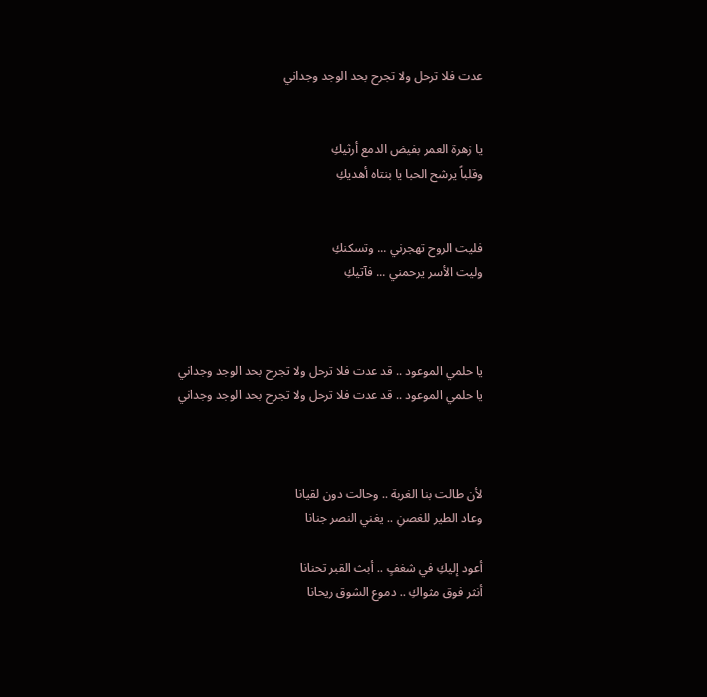عدت فلا ترحل ولا تجرح بحد الوجد وجداني


يا زهرة العمر بفيض الدمع أرثيكِ
وقلباً يرشح الحبا يا بنتاه أهديكِ


فليت الروح تهجرني ... وتسكنكِ
وليت الأسر يرحمني ... فآتيكِ



يا حلمي الموعود .. قد عدت فلا ترحل ولا تجرح بحد الوجد وجداني
يا حلمي الموعود .. قد عدت فلا ترحل ولا تجرح بحد الوجد وجداني



لأن طالت بنا الغربة .. وحالت دون لقيانا
وعاد الطير للغصنِ .. يغني النصر جنانا

أعود إليكِ في شغفٍ .. أبث القبر تحنانا
أنثر فوق مثواكِ .. دموع الشوق ريحانا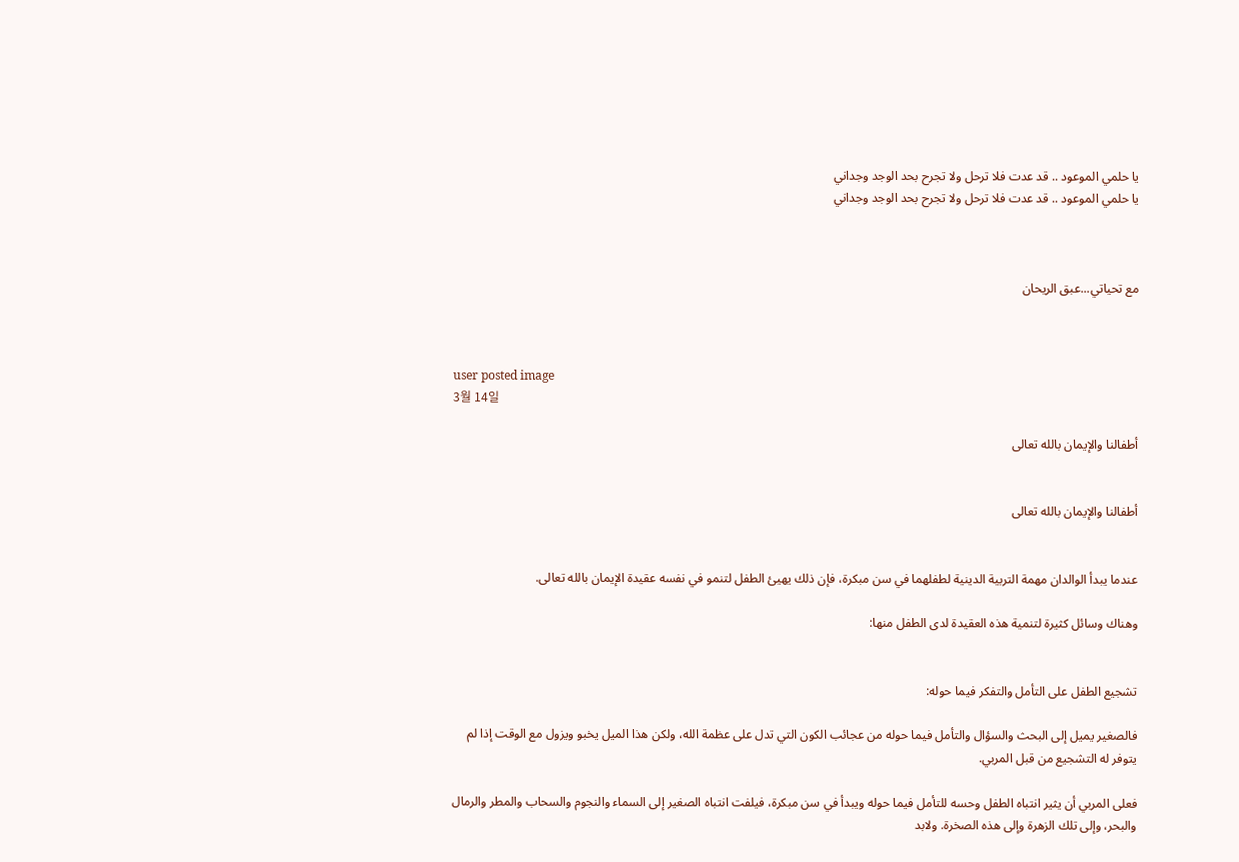يا حلمي الموعود .. قد عدت فلا ترحل ولا تجرح بحد الوجد وجداني
يا حلمي الموعود .. قد عدت فلا ترحل ولا تجرح بحد الوجد وجداني



مع تحياتي...عبق الريحان



user posted image
3월 14일

أطفالنا والإيمان بالله تعالى


أطفالنا والإيمان بالله تعالى


عندما يبدأ الوالدان مهمة التربية الدينية لطفلهما في سن مبكرة، فإن ذلك يهيئ الطفل لتنمو في نفسه عقيدة الإيمان بالله تعالى.

وهناك وسائل كثيرة لتنمية هذه العقيدة لدى الطفل منها:


تشجيع الطفل على التأمل والتفكر فيما حوله:

فالصغير يميل إلى البحث والسؤال والتأمل فيما حوله من عجائب الكون التي تدل على عظمة الله، ولكن هذا الميل يخبو ويزول مع الوقت إذا لم يتوفر له التشجيع من قبل المربي.

فعلى المربي أن يثير انتباه الطفل وحسه للتأمل فيما حوله ويبدأ في سن مبكرة، فيلفت انتباه الصغير إلى السماء والنجوم والسحاب والمطر والرمال والبحر، وإلى تلك الزهرة وإلى هذه الصخرة. ولابد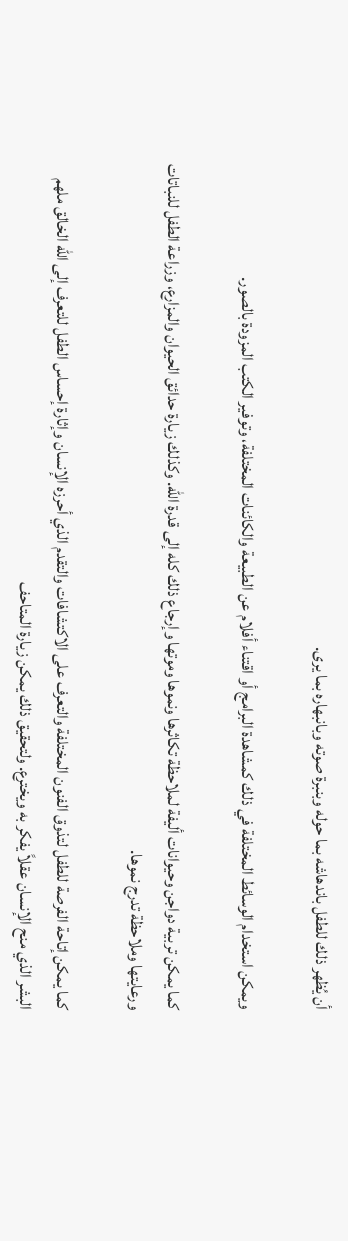أن يُظهر ذلك للطفل باندهاشه بما حوله وبنبرة صوته وبانبهاره بما يرى.

ويمكن استخدام الوسائط المختلفة في ذلك كمشاهدة البرامج أو اقتناء أفلام عن الطبيعة والكائنات المختلفة، وتوفير الكتب المزودة بالصور.

كما يمكن تربية دواجن وحيوانات أليفة لملاحظة تكاثرها ونموها وموتها وإرجاع ذلك كله إلى قدرة الله. وكذلك زيارة حدائق الحيوان والمزارع، وزراعة الطفل للنباتات ورعايتها وملاحظة تدرج نموها.

كما يمكن إتاحة الفرصة للطفل لتذوق الفنون المختلفة والتعرف على الاكتشافات والتقدم الذي أحرزه الإنسان وإثارة إحساس الطفل للتعرف إلى الله الخالق ملهم البشر الذي منح الإنسان عقلاً يفكر به ويخترع. ولتحقيق ذلك يمكن زيارة المتاحف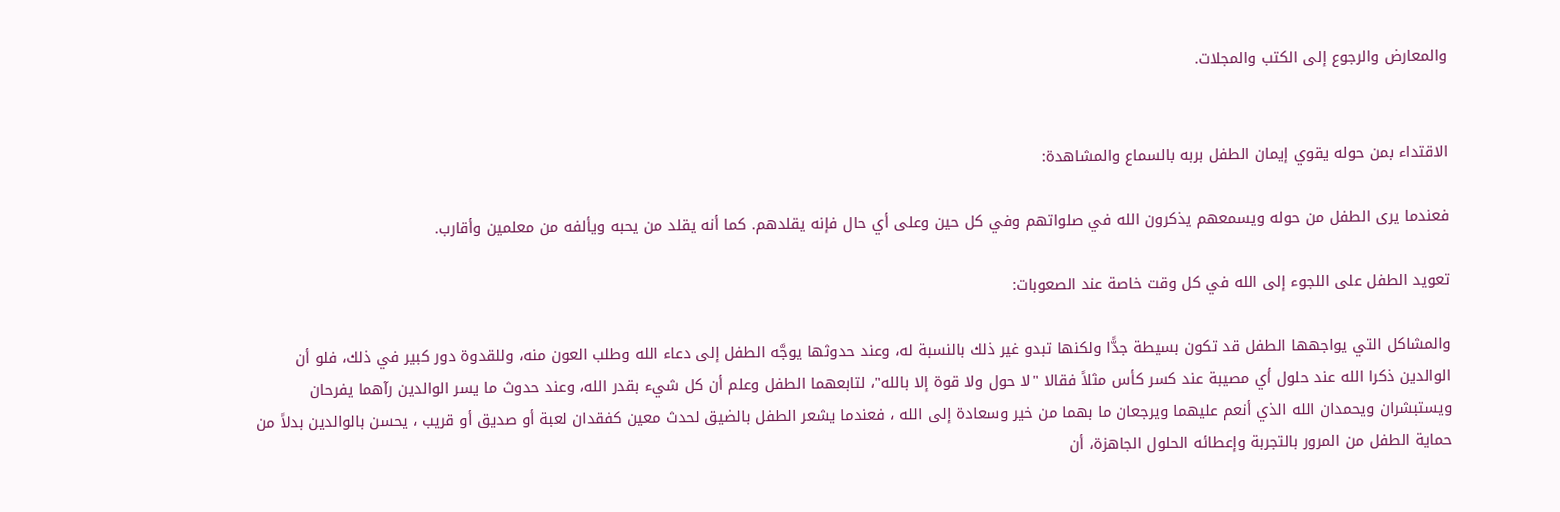والمعارض والرجوع إلى الكتب والمجلات.


الاقتداء بمن حوله يقوي إيمان الطفل بربه بالسماع والمشاهدة:

فعندما يرى الطفل من حوله ويسمعهم يذكرون الله في صلواتهم وفي كل حين وعلى أي حال فإنه يقلدهم. كما أنه يقلد من يحبه ويألفه من معلمين وأقارب.

تعويد الطفل على اللجوء إلى الله في كل وقت خاصة عند الصعوبات:

والمشاكل التي يواجهها الطفل قد تكون بسيطة جدًّا ولكنها تبدو غير ذلك بالنسبة له، وعند حدوثها يوجَّه الطفل إلى دعاء الله وطلب العون منه، وللقدوة دور كبير في ذلك، فلو أن الوالدين ذكرا الله عند حلول أي مصيبة عند كسر كأس مثلاً فقالا "لا حول ولا قوة إلا بالله"، لتابعهما الطفل وعلم أن كل شيء بقدر الله، وعند حدوث ما يسر الوالدين رآهما يفرحان ويستبشران ويحمدان الله الذي أنعم عليهما ويرجعان ما بهما من خير وسعادة إلى الله ، فعندما يشعر الطفل بالضيق لحدث معين كفقدان لعبة أو صديق أو قريب ، يحسن بالوالدين بدلاً من حماية الطفل من المرور بالتجربة وإعطائه الحلول الجاهزة، أن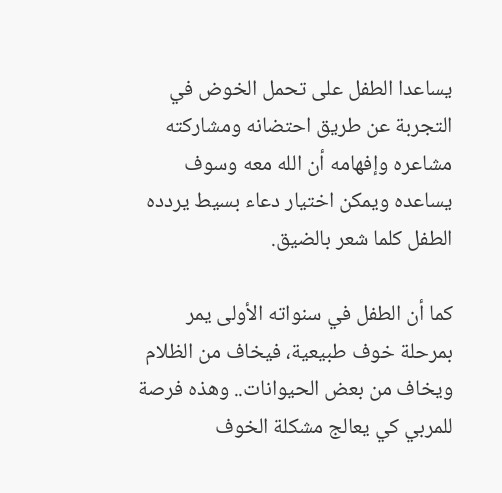يساعدا الطفل على تحمل الخوض في التجربة عن طريق احتضانه ومشاركته مشاعره وإفهامه أن الله معه وسوف يساعده ويمكن اختيار دعاء بسيط يردده الطفل كلما شعر بالضيق.

كما أن الطفل في سنواته الأولى يمر بمرحلة خوف طبيعية، فيخاف من الظلام ويخاف من بعض الحيوانات.. وهذه فرصة للمربي كي يعالج مشكلة الخوف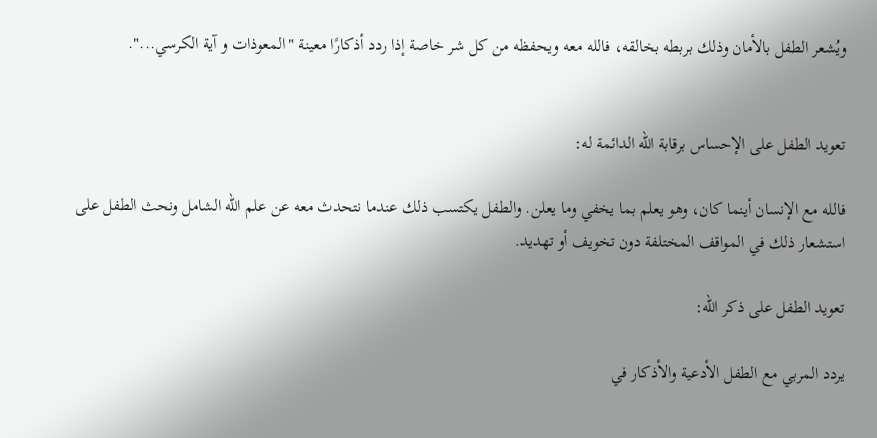ويُشعر الطفل بالأمان وذلك بربطه بخالقه، فالله معه ويحفظه من كل شر خاصة إذا ردد أذكارًا معينة "المعوذات و آية الكرسي...".


تعويد الطفل على الإحساس برقابة الله الدائمة له:

فالله مع الإنسان أينما كان، وهو يعلم بما يخفي وما يعلن. والطفل يكتسب ذلك عندما نتحدث معه عن علم الله الشامل ونحث الطفل على استشعار ذلك في المواقف المختلفة دون تخويف أو تهديد.

تعويد الطفل على ذكر الله:

يردد المربي مع الطفل الأدعية والأذكار في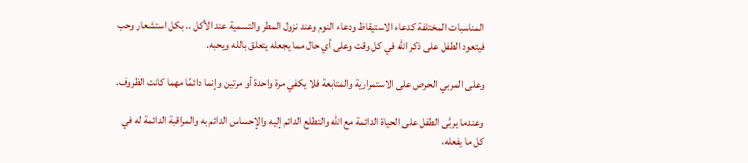المناسبات المختلفة كدعاء الاستيقاظ ودعاء النوم وعند نزول المطر والتسمية عند الأكل .. بكل استشعار وحب فيتعود الطفل على ذكر الله في كل وقت وعلى أي حال مما يجعله يتعلق بالله ويحبه.

وعلى المربي الحرص على الاستمرارية والمتابعة فلا يكفي مرة واحدة أو مرتين وإنما دائمًا مهما كانت الظروف.

وعندما يربَّى الطفل على الحياة الدائمة مع الله والتطلع الدائم إليه والإحساس الدائم به والمراقبة الدائمة له في كل ما يفعله،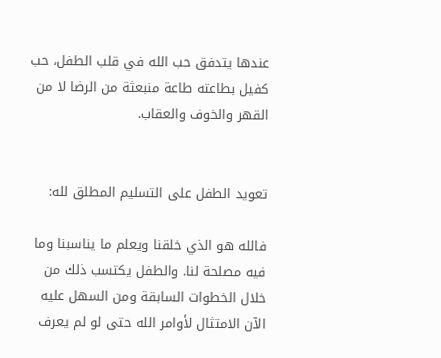عندها يتدفق حب الله في قلب الطفل، حب كفيل بطاعته طاعة منبعثة من الرضا لا من القهر والخوف والعقاب.


تعويد الطفل على التسليم المطلق لله:

فالله هو الذي خلقنا ويعلم ما يناسبنا وما فيه مصلحة لنا. والطفل يكتسب ذلك من خلال الخطوات السابقة ومن السهل عليه الآن الامتثال لأوامر الله حتى لو لم يعرف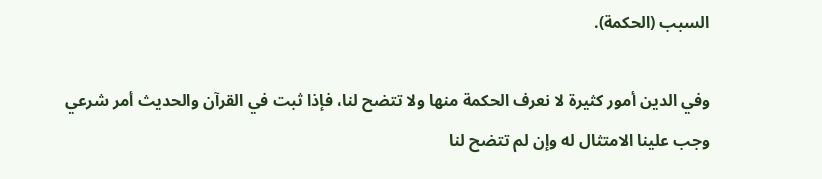السبب (الحكمة).

وفي الدين أمور كثيرة لا نعرف الحكمة منها ولا تتضح لنا، فإذا ثبت في القرآن والحديث أمر شرعي وجب علينا الامتثال له وإن لم تتضح لنا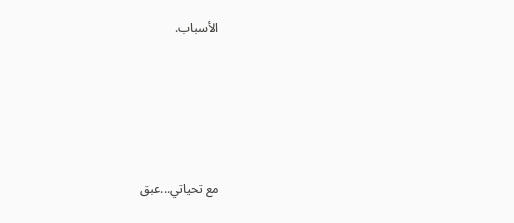الأسباب.







مع تحياتي...عبق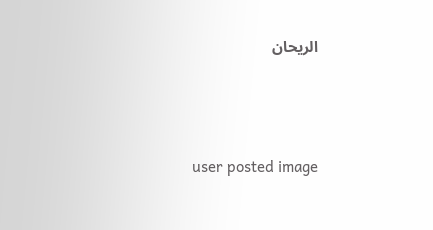الريحان




user posted image